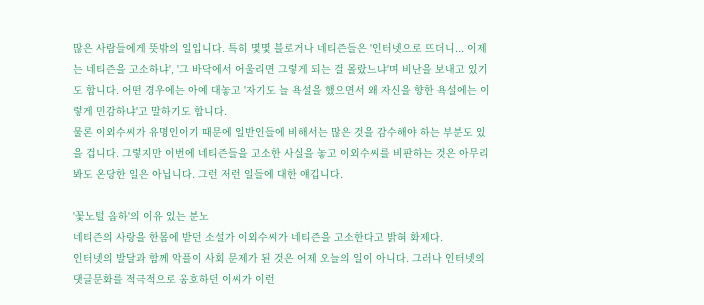많은 사람들에게 뜻밖의 일입니다. 특히 몇몇 블로거나 네티즌들은 '인터넷으로 뜨더니... 이제는 네티즌을 고소하냐', '그 바닥에서 어울리면 그렇게 되는 걸 몰랐느냐'며 비난을 보내고 있기도 합니다. 어떤 경우에는 아예 대놓고 '자기도 늘 욕설을 했으면서 왜 자신을 향한 욕설에는 이렇게 민감하냐'고 말하기도 합니다.
물론 이외수씨가 유명인이기 때문에 일반인들에 비해서는 많은 것을 감수해야 하는 부분도 있을 겁니다. 그렇지만 이번에 네티즌들을 고소한 사실을 놓고 이외수씨를 비판하는 것은 아무리 봐도 온당한 일은 아닙니다. 그런 저런 일들에 대한 얘깁니다.

'꽃노털 옵하'의 이유 있는 분노
네티즌의 사랑을 한몸에 받던 소설가 이외수씨가 네티즌을 고소한다고 밝혀 화제다.
인터넷의 발달과 함께 악플이 사회 문제가 된 것은 어제 오늘의 일이 아니다. 그러나 인터넷의 댓글문화를 적극적으로 옹호하던 이씨가 이런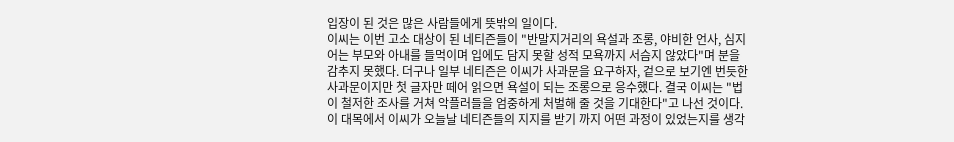입장이 된 것은 많은 사람들에게 뜻밖의 일이다.
이씨는 이번 고소 대상이 된 네티즌들이 "반말지거리의 욕설과 조롱, 야비한 언사, 심지어는 부모와 아내를 들먹이며 입에도 담지 못할 성적 모욕까지 서슴지 않았다"며 분을 감추지 못했다. 더구나 일부 네티즌은 이씨가 사과문을 요구하자, 겉으로 보기엔 번듯한 사과문이지만 첫 글자만 떼어 읽으면 욕설이 되는 조롱으로 응수했다. 결국 이씨는 "법이 철저한 조사를 거쳐 악플러들을 엄중하게 처벌해 줄 것을 기대한다"고 나선 것이다.
이 대목에서 이씨가 오늘날 네티즌들의 지지를 받기 까지 어떤 과정이 있었는지를 생각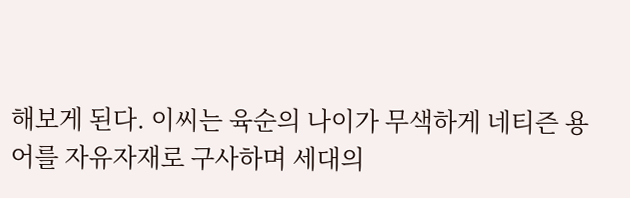해보게 된다. 이씨는 육순의 나이가 무색하게 네티즌 용어를 자유자재로 구사하며 세대의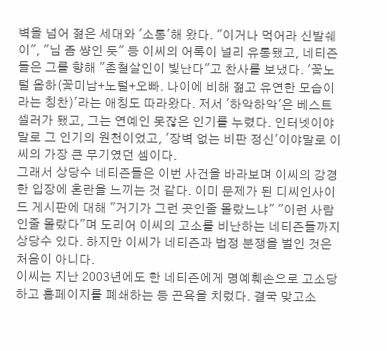벽을 넘어 젊은 세대와 '소통'해 왔다. "이거나 먹어라 신발쉐이", "님 좀 썅인 듯" 등 이씨의 어록이 널리 유통됐고, 네티즌들은 그를 향해 "촌철살인이 빛난다"고 찬사를 보냈다. '꽃노털 옵하(꽃미남+노털+오빠. 나이에 비해 젊고 유연한 모습이라는 칭찬)'라는 애칭도 따라왔다. 저서 '하악하악'은 베스트셀러가 됐고, 그는 연예인 못잖은 인기를 누렸다. 인터넷이야 말로 그 인기의 원천이었고, '장벽 없는 비판 정신'이야말로 이씨의 가장 큰 무기였던 셈이다.
그래서 상당수 네티즌들은 이번 사건을 바라보며 이씨의 강경한 입장에 혼란을 느끼는 것 같다. 이미 문제가 된 디씨인사이드 게시판에 대해 "거기가 그런 곳인줄 몰랐느냐" "이런 사람인줄 몰랐다"며 도리어 이씨의 고소를 비난하는 네티즌들까지 상당수 있다. 하지만 이씨가 네티즌과 법정 분쟁을 벌인 것은 처음이 아니다.
이씨는 지난 2003년에도 한 네티즌에게 명예훼손으로 고소당하고 홈페이지를 폐쇄하는 등 곤욕을 치렀다. 결국 맞고소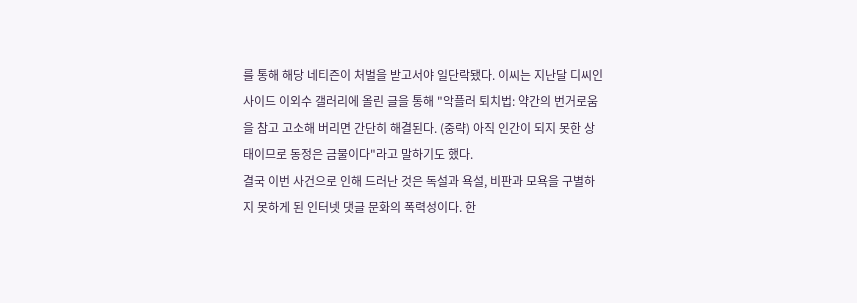를 통해 해당 네티즌이 처벌을 받고서야 일단락됐다. 이씨는 지난달 디씨인사이드 이외수 갤러리에 올린 글을 통해 "악플러 퇴치법: 약간의 번거로움을 참고 고소해 버리면 간단히 해결된다. (중략) 아직 인간이 되지 못한 상태이므로 동정은 금물이다"라고 말하기도 했다.
결국 이번 사건으로 인해 드러난 것은 독설과 욕설, 비판과 모욕을 구별하지 못하게 된 인터넷 댓글 문화의 폭력성이다. 한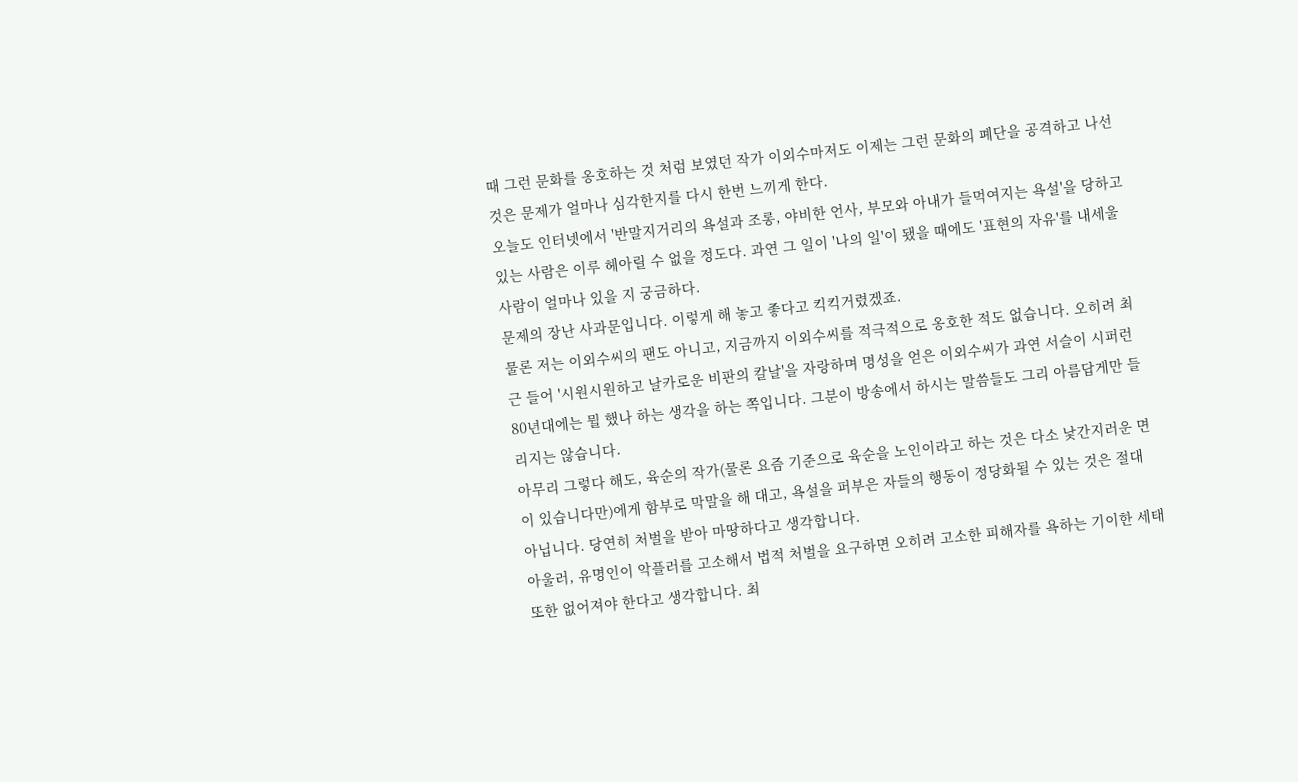때 그런 문화를 옹호하는 것 처럼 보였던 작가 이외수마저도 이제는 그런 문화의 폐단을 공격하고 나선 것은 문제가 얼마나 심각한지를 다시 한번 느끼게 한다.
오늘도 인터넷에서 '반말지거리의 욕설과 조롱, 야비한 언사, 부모와 아내가 들먹여지는 욕설'을 당하고 있는 사람은 이루 헤아릴 수 없을 정도다. 과연 그 일이 '나의 일'이 됐을 때에도 '표현의 자유'를 내세울 사람이 얼마나 있을 지 궁금하다.
문제의 장난 사과문입니다. 이렇게 해 놓고 좋다고 킥킥거렸겠죠.
물론 저는 이외수씨의 팬도 아니고, 지금까지 이외수씨를 적극적으로 옹호한 적도 없습니다. 오히려 최근 들어 '시원시원하고 날카로운 비판의 칼날'을 자랑하며 명성을 얻은 이외수씨가 과연 서슬이 시퍼런 80년대에는 뭘 했나 하는 생각을 하는 쪽입니다. 그분이 방송에서 하시는 말씀들도 그리 아름답게만 들리지는 않습니다.
아무리 그렇다 해도, 육순의 작가(물론 요즘 기준으로 육순을 노인이라고 하는 것은 다소 낯간지러운 면이 있습니다만)에게 함부로 막말을 해 대고, 욕설을 퍼부은 자들의 행동이 정당화될 수 있는 것은 절대 아닙니다. 당연히 처벌을 받아 마땅하다고 생각합니다.
아울러, 유명인이 악플러를 고소해서 법적 처벌을 요구하면 오히려 고소한 피해자를 욕하는 기이한 세태 또한 없어져야 한다고 생각합니다. 최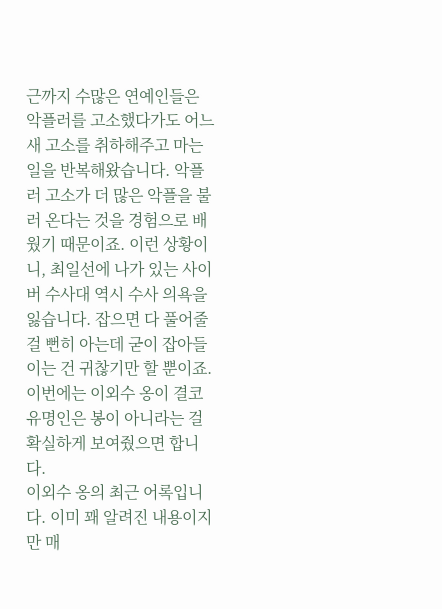근까지 수많은 연예인들은 악플러를 고소했다가도 어느새 고소를 취하해주고 마는 일을 반복해왔습니다. 악플러 고소가 더 많은 악플을 불러 온다는 것을 경험으로 배웠기 때문이죠. 이런 상황이니, 최일선에 나가 있는 사이버 수사대 역시 수사 의욕을 잃습니다. 잡으면 다 풀어줄 걸 뻔히 아는데 굳이 잡아들이는 건 귀찮기만 할 뿐이죠.
이번에는 이외수 옹이 결코 유명인은 봉이 아니라는 걸 확실하게 보여줬으면 합니다.
이외수 옹의 최근 어록입니다. 이미 꽤 알려진 내용이지만 매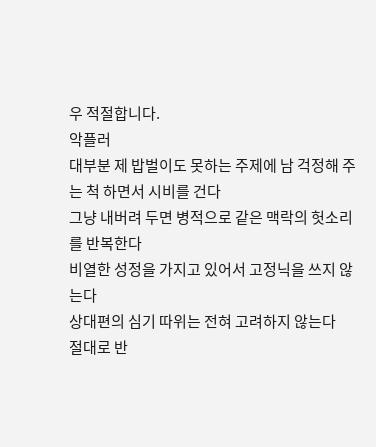우 적절합니다.
악플러
대부분 제 밥벌이도 못하는 주제에 남 걱정해 주는 척 하면서 시비를 건다
그냥 내버려 두면 병적으로 같은 맥락의 헛소리를 반복한다
비열한 성정을 가지고 있어서 고정닉을 쓰지 않는다
상대편의 심기 따위는 전혀 고려하지 않는다
절대로 반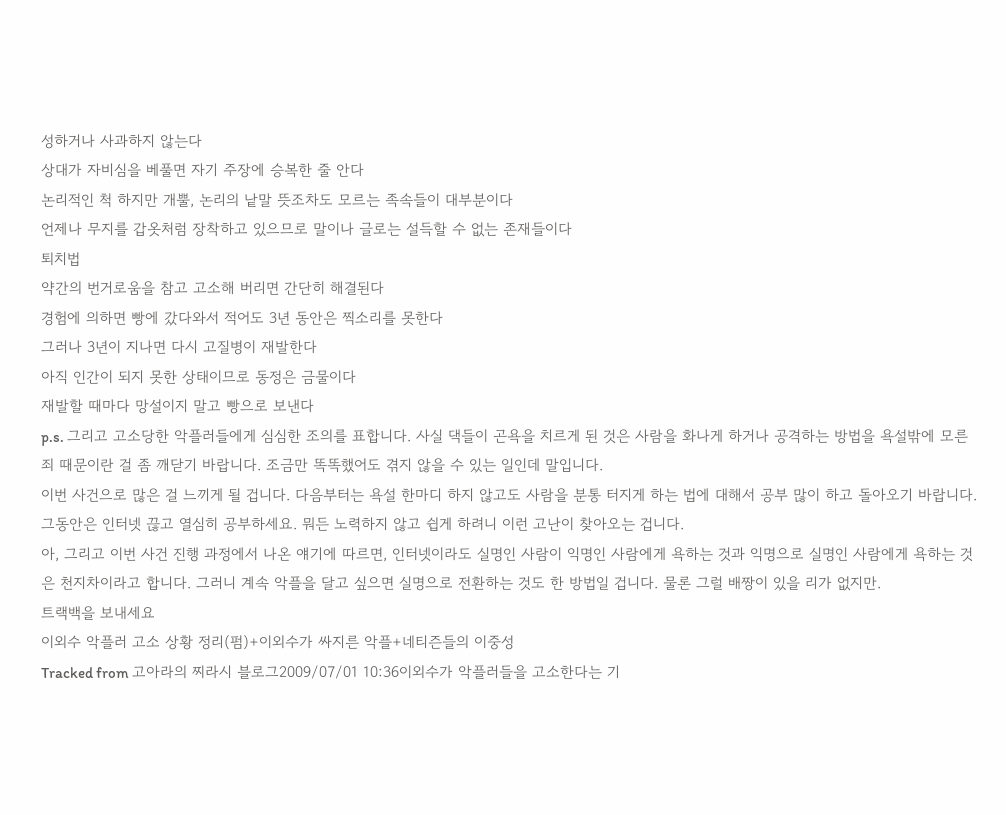성하거나 사과하지 않는다
상대가 자비심을 베풀면 자기 주장에 승복한 줄 안다
논리적인 척 하지만 개뿔, 논리의 낱말 뜻조차도 모르는 족속들이 대부분이다
언제나 무지를 갑옷처럼 장착하고 있으므로 말이나 글로는 설득할 수 없는 존재들이다
퇴치법
약간의 번거로움을 참고 고소해 버리면 간단히 해결된다
경험에 의하면 빵에 갔다와서 적어도 3년 동안은 찍소리를 못한다
그러나 3년이 지나면 다시 고질병이 재발한다
아직 인간이 되지 못한 상태이므로 동정은 금물이다
재발할 때마다 망설이지 말고 빵으로 보낸다
p.s. 그리고 고소당한 악플러들에게 심심한 조의를 표합니다. 사실 댁들이 곤욕을 치르게 된 것은 사람을 화나게 하거나 공격하는 방법을 욕설밖에 모른 죄 때문이란 걸 좀 깨닫기 바랍니다. 조금만 똑똑했어도 겪지 않을 수 있는 일인데 말입니다.
이번 사건으로 많은 걸 느끼게 될 겁니다. 다음부터는 욕설 한마디 하지 않고도 사람을 분통 터지게 하는 법에 대해서 공부 많이 하고 돌아오기 바랍니다. 그동안은 인터넷 끊고 열심히 공부하세요. 뭐든 노력하지 않고 쉽게 하려니 이런 고난이 찾아오는 겁니다.
아, 그리고 이번 사건 진행 과정에서 나온 얘기에 따르면, 인터넷이라도 실명인 사람이 익명인 사람에게 욕하는 것과 익명으로 실명인 사람에게 욕하는 것은 천지차이라고 합니다. 그러니 계속 악플을 달고 싶으면 실명으로 전환하는 것도 한 방법일 겁니다. 물론 그럴 배짱이 있을 리가 없지만.
트랙백을 보내세요
이외수 악플러 고소 상황 정리(펌)+이외수가 싸지른 악플+네티즌들의 이중성
Tracked from 고아라의 찌라시 블로그2009/07/01 10:36이외수가 악플러들을 고소한다는 기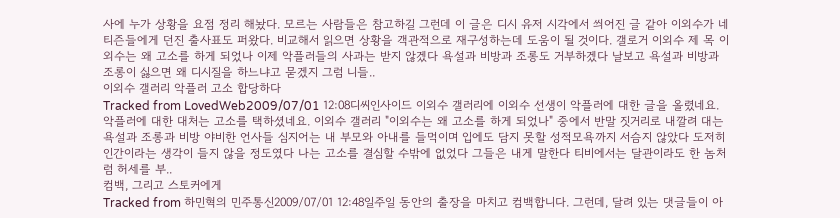사에 누가 상황을 요점 정리 해놨다. 모르는 사람들은 참고하길 그런데 이 글은 디시 유저 시각에서 씌어진 글 같아 이외수가 네티즌들에게 던진 출사표도 퍼왔다. 비교해서 읽으면 상황을 객관적으로 재구성하는데 도움이 될 것이다. 갤로거 이외수 제 목 이외수는 왜 고소를 하게 되었나 이제 악플러들의 사과는 받지 않겠다 욕설과 비방과 조롱도 거부하겠다 날보고 욕설과 비방과 조롱이 싫으면 왜 디시질을 하느냐고 묻겠지 그럼 니들..
이외수 갤러리 악플러 고소 합당하다
Tracked from LovedWeb2009/07/01 12:08디씨인사이드 이외수 갤러리에 이외수 선생이 악플러에 대한 글을 올렸네요. 악플러에 대한 대처는 고소를 택하셨네요. 이외수 갤러리 "이외수는 왜 고소를 하게 되었나" 중에서 반말 짓거리로 내깔려 대는 욕설과 조롱과 비방 야비한 언사들 심지어는 내 부모와 아내를 들먹이며 입에도 담지 못할 성적모욕까지 서슴지 않았다 도저히 인간이라는 생각이 들지 않을 정도였다 나는 고소를 결심할 수밖에 없었다 그들은 내게 말한다 티비에서는 달관이라도 한 놈처럼 허세를 부..
컴백, 그리고 스토커에게
Tracked from 하민혁의 민주통신2009/07/01 12:48일주일 동안의 출장을 마치고 컴백합니다. 그런데, 달려 있는 댓글들이 아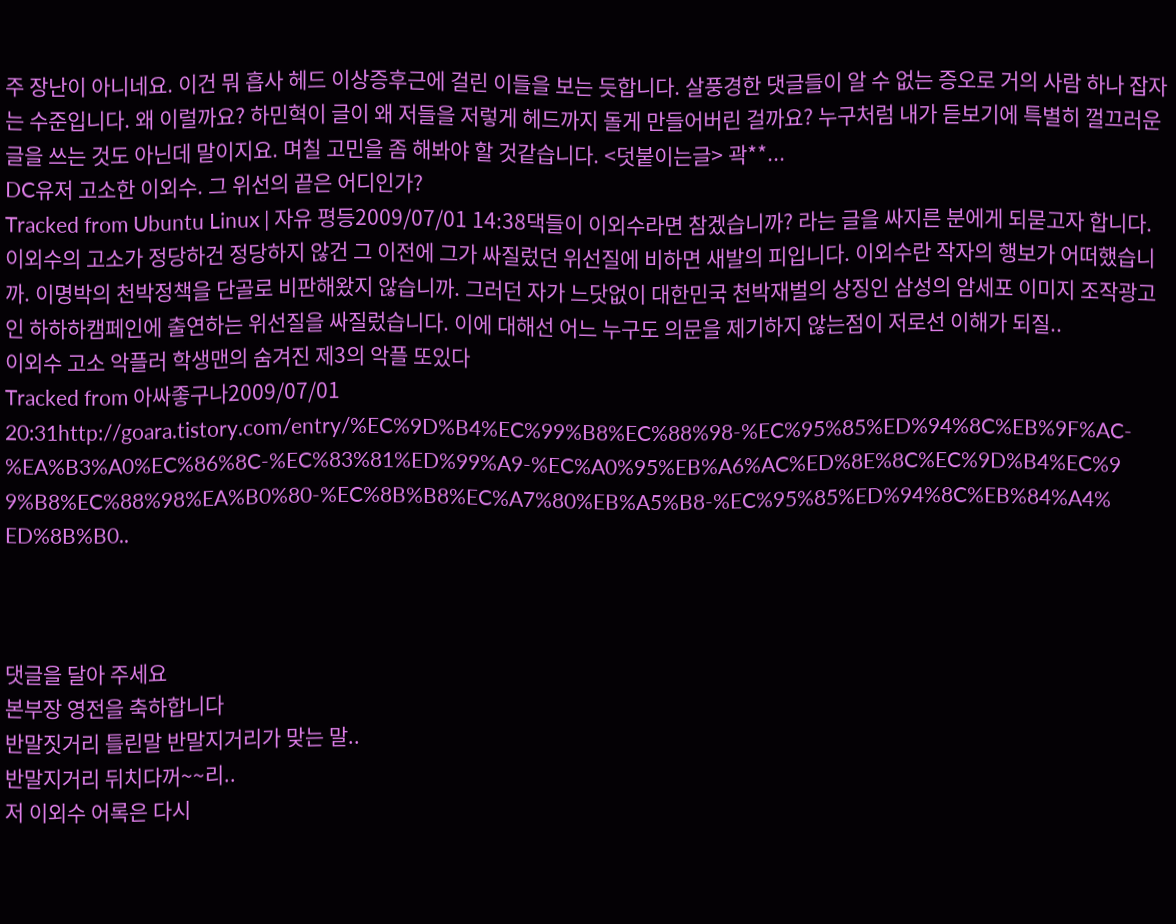주 장난이 아니네요. 이건 뭐 흡사 헤드 이상증후근에 걸린 이들을 보는 듯합니다. 살풍경한 댓글들이 알 수 없는 증오로 거의 사람 하나 잡자는 수준입니다. 왜 이럴까요? 하민혁이 글이 왜 저들을 저렇게 헤드까지 돌게 만들어버린 걸까요? 누구처럼 내가 듣보기에 특별히 껄끄러운 글을 쓰는 것도 아닌데 말이지요. 며칠 고민을 좀 해봐야 할 것같습니다. <덧붙이는글> 곽**...
DC유저 고소한 이외수. 그 위선의 끝은 어디인가?
Tracked from Ubuntu Linux | 자유 평등2009/07/01 14:38댁들이 이외수라면 참겠습니까? 라는 글을 싸지른 분에게 되묻고자 합니다. 이외수의 고소가 정당하건 정당하지 않건 그 이전에 그가 싸질렀던 위선질에 비하면 새발의 피입니다. 이외수란 작자의 행보가 어떠했습니까. 이명박의 천박정책을 단골로 비판해왔지 않습니까. 그러던 자가 느닷없이 대한민국 천박재벌의 상징인 삼성의 암세포 이미지 조작광고인 하하하캠페인에 출연하는 위선질을 싸질렀습니다. 이에 대해선 어느 누구도 의문을 제기하지 않는점이 저로선 이해가 되질..
이외수 고소 악플러 학생맨의 숨겨진 제3의 악플 또있다
Tracked from 아싸좋구나2009/07/01 20:31http://goara.tistory.com/entry/%EC%9D%B4%EC%99%B8%EC%88%98-%EC%95%85%ED%94%8C%EB%9F%AC-%EA%B3%A0%EC%86%8C-%EC%83%81%ED%99%A9-%EC%A0%95%EB%A6%AC%ED%8E%8C%EC%9D%B4%EC%99%B8%EC%88%98%EA%B0%80-%EC%8B%B8%EC%A7%80%EB%A5%B8-%EC%95%85%ED%94%8C%EB%84%A4%ED%8B%B0..



댓글을 달아 주세요
본부장 영전을 축하합니다
반말짓거리 틀린말 반말지거리가 맞는 말..
반말지거리 뒤치다꺼~~리..
저 이외수 어록은 다시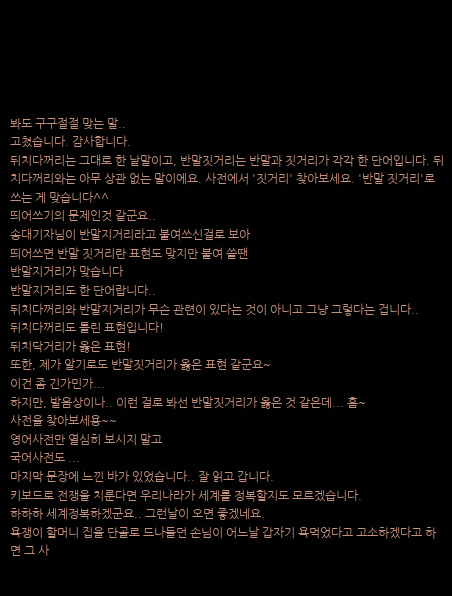봐도 구구절절 맞는 말..
고쳤습니다. 감사합니다.
뒤치다꺼리는 그대로 한 낱말이고, 반말짓거리는 반말과 짓거리가 각각 한 단어입니다. 뒤치다꺼리와는 아무 상관 없는 말이에요. 사전에서 '짓거리' 찾아보세요. '반말 짓거리'로 쓰는 게 맞습니다^^
띄어쓰기의 문제인것 같군요..
송대기자님이 반말지거리라고 붙여쓰신걸로 보아
띄어쓰면 반말 짓거리란 표현도 맞지만 붙여 쓸땐
반말지거리가 맞습니다
반말지거리도 한 단어랍니다..
뒤치다꺼리와 반말지거리가 무슨 관련이 있다는 것이 아니고 그냥 그렇다는 겁니다..
뒤치다꺼리도 틀린 표현입니다!
뒤치닥거리가 옳은 표현!
또한, 제가 알기로도 반말짓거리가 옳은 표현 같군요~
이건 좀 긴가민가...
하지만, 발음상이나.. 이런 걸로 봐선 반말짓거리가 옳은 것 같은데... 흠~
사전을 찾아보세용~~
영어사전만 열심히 보시지 말고
국어사전도 ...
마지막 문장에 느낀 바가 있었습니다.. 잘 읽고 갑니다.
키보드로 전쟁을 치룬다면 우리나라가 세계를 정복할지도 모르겠습니다.
하하하 세계정복하겠군요.. 그런날이 오면 좋겠네요.
욕쟁이 할머니 집을 단골로 드나들던 손님이 어느날 갑자기 욕먹었다고 고소하겠다고 하면 그 사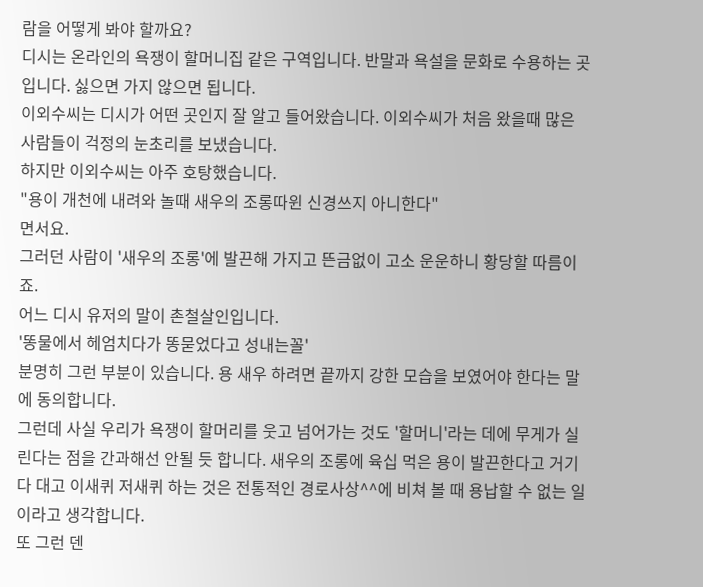람을 어떻게 봐야 할까요?
디시는 온라인의 욕쟁이 할머니집 같은 구역입니다. 반말과 욕설을 문화로 수용하는 곳입니다. 싫으면 가지 않으면 됩니다.
이외수씨는 디시가 어떤 곳인지 잘 알고 들어왔습니다. 이외수씨가 처음 왔을때 많은 사람들이 걱정의 눈초리를 보냈습니다.
하지만 이외수씨는 아주 호탕했습니다.
"용이 개천에 내려와 놀때 새우의 조롱따윈 신경쓰지 아니한다"
면서요.
그러던 사람이 '새우의 조롱'에 발끈해 가지고 뜬금없이 고소 운운하니 황당할 따름이죠.
어느 디시 유저의 말이 촌철살인입니다.
'똥물에서 헤엄치다가 똥묻었다고 성내는꼴'
분명히 그런 부분이 있습니다. 용 새우 하려면 끝까지 강한 모습을 보였어야 한다는 말에 동의합니다.
그런데 사실 우리가 욕쟁이 할머리를 웃고 넘어가는 것도 '할머니'라는 데에 무게가 실린다는 점을 간과해선 안될 듯 합니다. 새우의 조롱에 육십 먹은 용이 발끈한다고 거기다 대고 이새퀴 저새퀴 하는 것은 전통적인 경로사상^^에 비쳐 볼 때 용납할 수 없는 일이라고 생각합니다.
또 그런 덴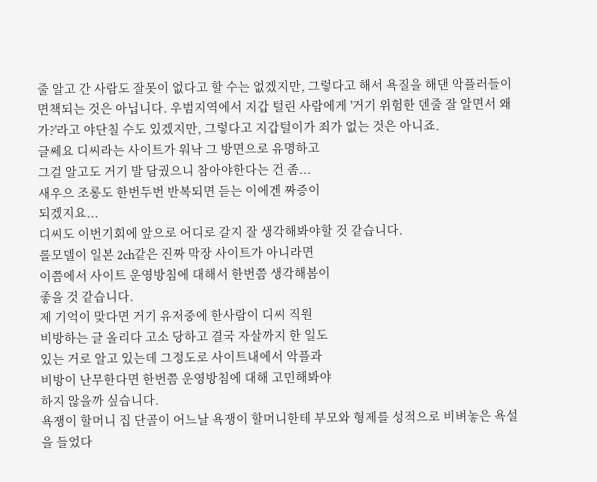줄 알고 간 사람도 잘못이 없다고 할 수는 없겠지만, 그렇다고 해서 욕질을 해댄 악플러들이 면책되는 것은 아닙니다. 우범지역에서 지갑 털린 사람에게 '거기 위험한 덴줄 잘 알면서 왜 가?'라고 야단칠 수도 있겠지만, 그렇다고 지갑털이가 죄가 없는 것은 아니죠.
글쎄요 디씨라는 사이트가 워낙 그 방면으로 유명하고
그걸 알고도 거기 발 담궜으니 참아야한다는 건 좀...
새우으 조롱도 한번두번 반복되면 듣는 이에겐 짜증이
되겠지요...
디씨도 이번기회에 앞으로 어디로 갈지 잘 생각해봐야할 것 같습니다.
롤모델이 일본 2ch같은 진짜 막장 사이트가 아니라면
이쯤에서 사이트 운영방침에 대해서 한번쯤 생각해봄이
좋을 것 같습니다.
제 기억이 맞다면 거기 유저중에 한사람이 디씨 직원
비방하는 글 올리다 고소 당하고 결국 자살까지 한 일도
있는 거로 알고 있는데 그정도로 사이트내에서 악플과
비방이 난무한다면 한번쯤 운영방침에 대해 고민해봐야
하지 않을까 싶습니다.
욕쟁이 할머니 집 단골이 어느날 욕쟁이 할머니한테 부모와 형제를 성적으로 비벼놓은 욕설을 들었다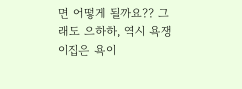면 어떻게 될까요?? 그래도 으하하, 역시 욕쟁이집은 욕이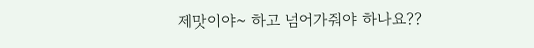제맛이야~ 하고 넘어가줘야 하나요??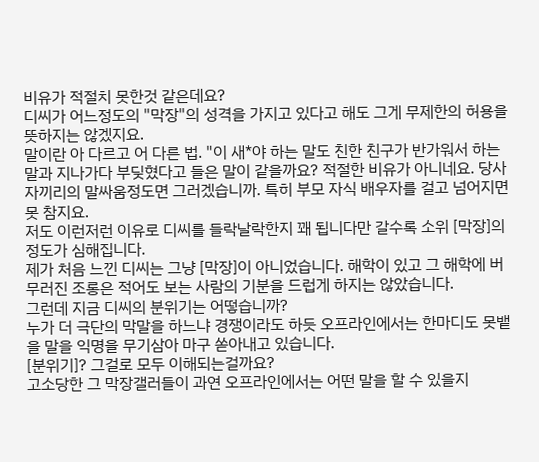비유가 적절치 못한것 같은데요?
디씨가 어느정도의 "막장"의 성격을 가지고 있다고 해도 그게 무제한의 허용을 뜻하지는 않겠지요.
말이란 아 다르고 어 다른 법. "이 새*야 하는 말도 친한 친구가 반가워서 하는 말과 지나가다 부딪혔다고 들은 말이 같을까요? 적절한 비유가 아니네요. 당사자끼리의 말싸움정도면 그러겠습니까. 특히 부모 자식 배우자를 걸고 넘어지면 못 참지요.
저도 이런저런 이유로 디씨를 들락날락한지 꽤 됩니다만 갈수록 소위 [막장]의 정도가 심해집니다.
제가 처음 느낀 디씨는 그냥 [막장]이 아니었습니다. 해학이 있고 그 해학에 버무러진 조롱은 적어도 보는 사람의 기분을 드럽게 하지는 않았습니다.
그런데 지금 디씨의 분위기는 어떻습니까?
누가 더 극단의 막말을 하느냐 경쟁이라도 하듯 오프라인에서는 한마디도 못뱉을 말을 익명을 무기삼아 마구 쏟아내고 있습니다.
[분위기]? 그걸로 모두 이해되는걸까요?
고소당한 그 막장갤러들이 과연 오프라인에서는 어떤 말을 할 수 있을지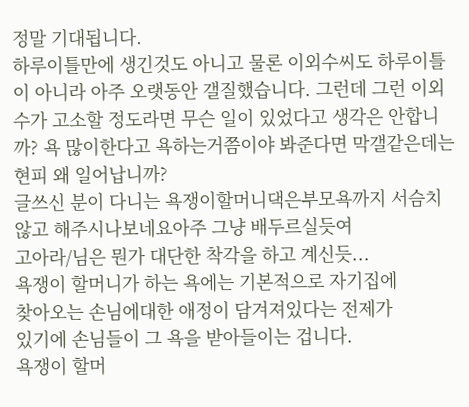정말 기대됩니다.
하루이틀만에 생긴것도 아니고 물론 이외수씨도 하루이틀이 아니라 아주 오랫동안 갤질했습니다. 그런데 그런 이외수가 고소할 정도라면 무슨 일이 있었다고 생각은 안합니까? 욕 많이한다고 욕하는거쯤이야 봐준다면 막갤같은데는 현피 왜 일어납니까?
글쓰신 분이 다니는 욕쟁이할머니댁은부모욕까지 서슴치 않고 해주시나보네요아주 그냥 배두르실듯여
고아라/님은 뭔가 대단한 착각을 하고 계신듯...
욕쟁이 할머니가 하는 욕에는 기본적으로 자기집에
찾아오는 손님에대한 애정이 담겨져있다는 전제가
있기에 손님들이 그 욕을 받아들이는 겁니다.
욕쟁이 할머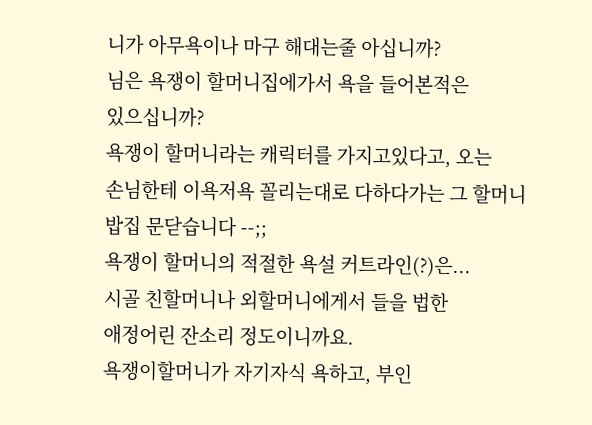니가 아무욕이나 마구 해대는줄 아십니까?
님은 욕쟁이 할머니집에가서 욕을 들어본적은
있으십니까?
욕쟁이 할머니라는 캐릭터를 가지고있다고, 오는
손님한테 이욕저욕 꼴리는대로 다하다가는 그 할머니
밥집 문닫습니다 --;;
욕쟁이 할머니의 적절한 욕설 커트라인(?)은...
시골 친할머니나 외할머니에게서 들을 법한
애정어린 잔소리 정도이니까요.
욕쟁이할머니가 자기자식 욕하고, 부인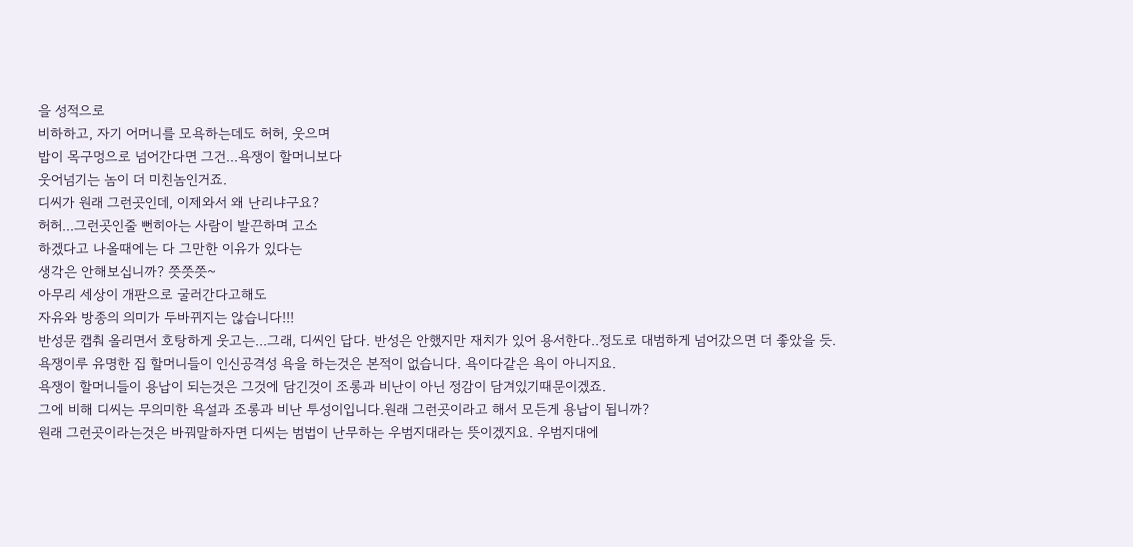을 성적으로
비하하고, 자기 어머니를 모욕하는데도 허허, 웃으며
밥이 목구멍으로 넘어간다면 그건...욕쟁이 할머니보다
웃어넘기는 놈이 더 미친놈인거죠.
디씨가 원래 그런곳인데, 이제와서 왜 난리냐구요?
허허...그런곳인줄 뻔히아는 사람이 발끈하며 고소
하겠다고 나올때에는 다 그만한 이유가 있다는
생각은 안해보십니까? 쯧쯧쯧~
아무리 세상이 개판으로 굴러간다고해도
자유와 방종의 의미가 두바뀌지는 않습니다!!!
반성문 캡춰 올리면서 호탕하게 웃고는...그래, 디씨인 답다. 반성은 안했지만 재치가 있어 용서한다..정도로 대범하게 넘어갔으면 더 좋았을 듯.
욕쟁이루 유명한 집 할머니들이 인신공격성 욕을 하는것은 본적이 없습니다. 욕이다같은 욕이 아니지요.
욕쟁이 할머니들이 용납이 되는것은 그것에 담긴것이 조롱과 비난이 아닌 정감이 담겨있기때문이겠죠.
그에 비해 디씨는 무의미한 욕설과 조롱과 비난 투성이입니다.원래 그런곳이라고 해서 모든게 용납이 됩니까?
원래 그런곳이라는것은 바꿔말하자면 디씨는 범법이 난무하는 우범지대라는 뜻이겠지요. 우범지대에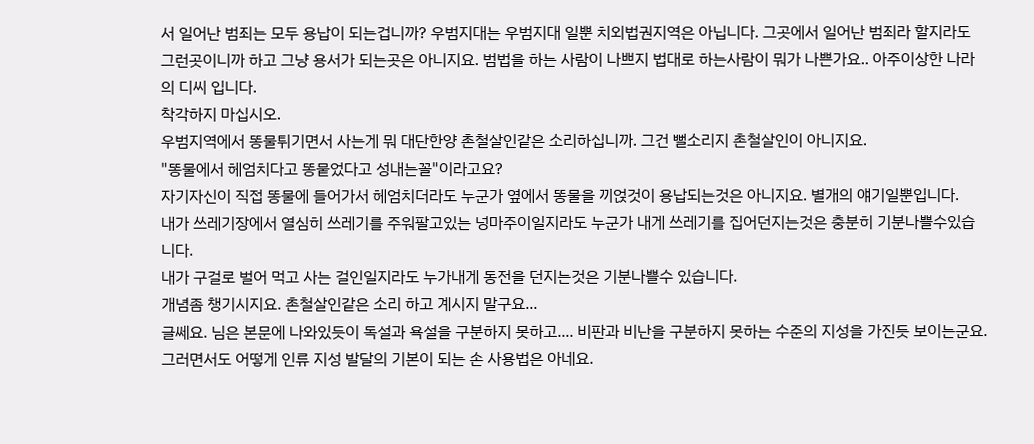서 일어난 범죄는 모두 용납이 되는겁니까? 우범지대는 우범지대 일뿐 치외법권지역은 아닙니다. 그곳에서 일어난 범죄라 할지라도 그런곳이니까 하고 그냥 용서가 되는곳은 아니지요. 범법을 하는 사람이 나쁘지 법대로 하는사람이 뭐가 나쁜가요.. 아주이상한 나라의 디씨 입니다.
착각하지 마십시오.
우범지역에서 똥물튀기면서 사는게 뭐 대단한양 촌철살인같은 소리하십니까. 그건 뻘소리지 촌철살인이 아니지요.
"똥물에서 헤엄치다고 똥뭍었다고 성내는꼴"이라고요?
자기자신이 직접 똥물에 들어가서 헤엄치더라도 누군가 옆에서 똥물을 끼얹것이 용납되는것은 아니지요. 별개의 얘기일뿐입니다.
내가 쓰레기장에서 열심히 쓰레기를 주워팔고있는 넝마주이일지라도 누군가 내게 쓰레기를 집어던지는것은 충분히 기분나쁠수있습니다.
내가 구걸로 벌어 먹고 사는 걸인일지라도 누가내게 동전을 던지는것은 기분나쁠수 있습니다.
개념좀 챙기시지요. 촌철살인같은 소리 하고 계시지 말구요...
글쎄요. 님은 본문에 나와있듯이 독설과 욕설을 구분하지 못하고.... 비판과 비난을 구분하지 못하는 수준의 지성을 가진듯 보이는군요. 그러면서도 어떻게 인류 지성 발달의 기본이 되는 손 사용법은 아네요.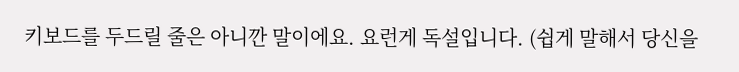키보드를 두드릴 줄은 아니깐 말이에요. 요런게 독설입니다. (쉽게 말해서 당신을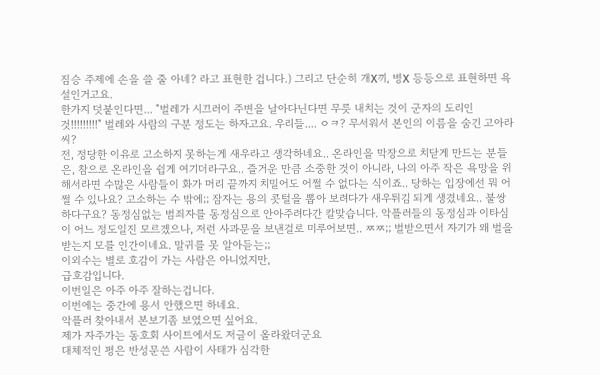짐승 주제에 손을 쓸 줄 아네? 라고 표현한 겁니다.) 그리고 단순히 개X끼, 병X 등등으로 표현하면 욕설인거고요.
한가지 덧붙인다면... "벌레가 시끄러이 주변을 날아다닌다면 무릇 내치는 것이 군자의 도리인 것!!!!!!!!!" 벌레와 사람의 구분 정도는 하자고요. 우리들.... ㅇㅋ? 무서워서 본인의 이름을 숨긴 고아라 씨?
전, 정당한 이유로 고소하지 못하는게 새우라고 생각하네요.. 온라인을 막장으로 치닫게 만드는 분들은, 참으로 온라인을 쉽게 여기더라구요.. 즐거운 만큼 소중한 것이 아니라, 나의 아주 작은 욕망을 위해서라면 수많은 사람들이 화가 머리 끝까지 치밀어도 어쩔 수 없다는 식이죠.. 당하는 입장에선 뭐 어쩔 수 있나요? 고소하는 수 밖에;; 잠자는 용의 콧털을 뽑아 보려다가 새우튀김 되게 생겼네요.. 불쌍하다구요? 동정심없는 범죄자를 동정심으로 안아주려다간 칼맞습니다. 악플러들의 동정심과 이타심이 어느 정도일진 모르겠으나, 저런 사과문을 보낸걸로 미루어보면.. ㅉㅉ;; 벌받으면서 자기가 왜 벌을 받는지 모를 인간이네요. 말귀를 못 알아듣는;;
이외수는 별로 호감이 가는 사람은 아니었지만,
급호감입니다.
이번일은 아주 아주 잘하는겁니다.
이번에는 중간에 용서 안했으면 하네요.
악플러 찾아내서 본보기좀 보였으면 싶어요.
제가 자주가는 동호회 사이트에서도 저글이 올라왔더군요
대체적인 평은 반성문쓴 사람이 사태가 심각한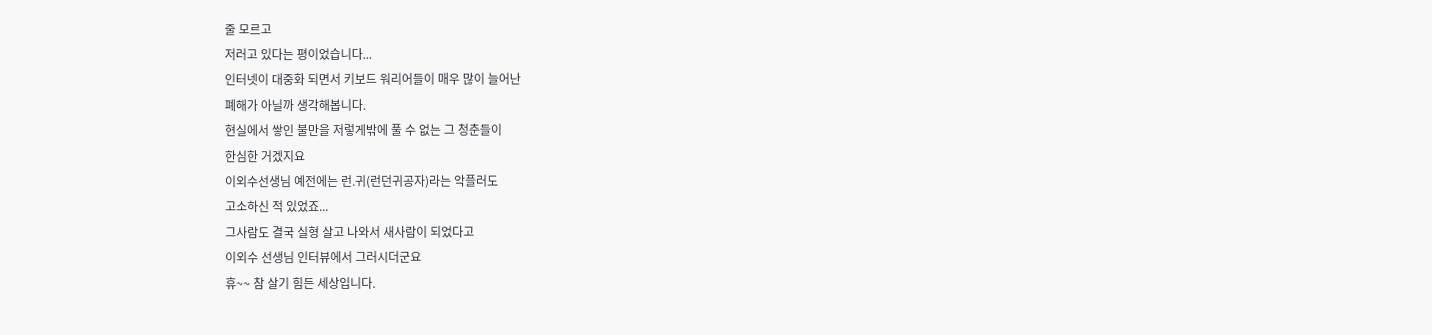줄 모르고
저러고 있다는 평이었습니다...
인터넷이 대중화 되면서 키보드 워리어들이 매우 많이 늘어난
폐해가 아닐까 생각해봅니다.
현실에서 쌓인 불만을 저렇게밖에 풀 수 없는 그 청춘들이
한심한 거겠지요
이외수선생님 예전에는 런.귀(런던귀공자)라는 악플러도
고소하신 적 있었죠...
그사람도 결국 실형 살고 나와서 새사람이 되었다고
이외수 선생님 인터뷰에서 그러시더군요
휴~~ 참 살기 힘든 세상입니다.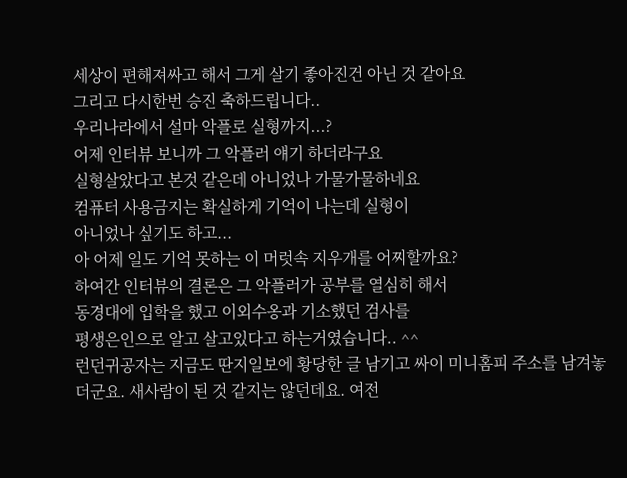세상이 편해져싸고 해서 그게 살기 좋아진건 아닌 것 같아요
그리고 다시한번 승진 축하드립니다..
우리나라에서 설마 악플로 실형까지...?
어제 인터뷰 보니까 그 악플러 얘기 하더라구요
실형살았다고 본것 같은데 아니었나 가물가물하네요
컴퓨터 사용금지는 확실하게 기억이 나는데 실형이
아니었나 싶기도 하고...
아 어제 일도 기억 못하는 이 머럿속 지우개를 어찌할까요?
하여간 인터뷰의 결론은 그 악플러가 공부를 열심히 해서
동경대에 입학을 했고 이외수옹과 기소했던 검사를
평생은인으로 알고 살고있다고 하는거였습니다.. ^^
런던귀공자는 지금도 딴지일보에 황당한 글 남기고 싸이 미니홈피 주소를 남겨놓더군요. 새사람이 된 것 같지는 않던데요. 여전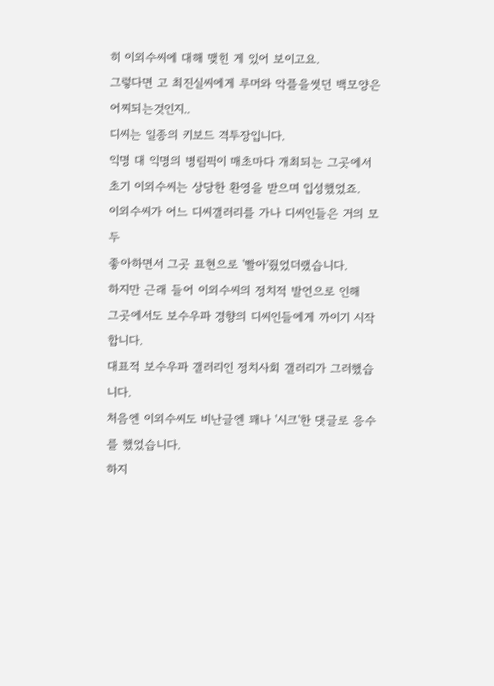히 이외수씨에 대해 맺힌 게 있어 보이고요.
그렇다면 고 최진실씨에게 루머와 악플을썻던 백모양은 어찌되는것인지..
디씨는 일종의 키보드 격투장입니다.
익명 대 익명의 병림픽이 매초마다 개최되는 그곳에서
초기 이외수씨는 상당한 환영을 받으며 입성했었죠.
이외수씨가 어느 디씨갤러리를 가나 디씨인들은 거의 모두
좋아하면서 그곳 표현으로 '빨아'줬었더랬습니다.
하지만 근래 들어 이외수씨의 정치적 발언으로 인해
그곳에서도 보수우파 경향의 디씨인들에게 까이기 시작합니다.
대표적 보수우파 갤러리인 정치사회 갤러리가 그러했습니다.
처음엔 이외수씨도 비난글엔 꽤나 '시크'한 댓글로 응수를 했었습니다.
하지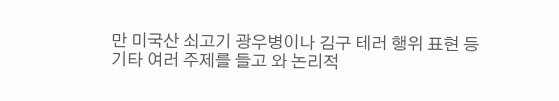만 미국산 쇠고기 광우병이나 김구 테러 행위 표현 등
기타 여러 주제를 들고 와 논리적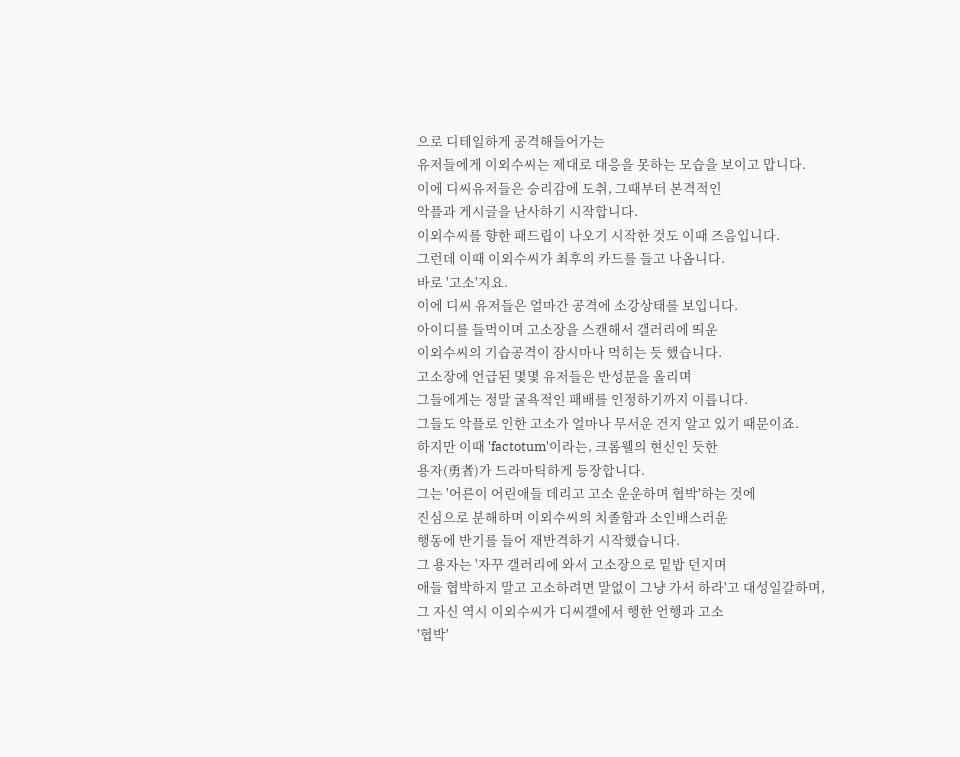으로 디테일하게 공격해들어가는
유저들에게 이외수씨는 제대로 대응을 못하는 모습을 보이고 맙니다.
이에 디씨유저들은 승리감에 도취, 그때부터 본격적인
악플과 게시글을 난사하기 시작합니다.
이외수씨를 향한 패드립이 나오기 시작한 것도 이때 즈음입니다.
그런데 이때 이외수씨가 최후의 카드를 들고 나옵니다.
바로 '고소'지요.
이에 디씨 유저들은 얼마간 공격에 소강상태를 보입니다.
아이디를 들먹이며 고소장을 스캔해서 갤러리에 띄운
이외수씨의 기습공격이 잠시마나 먹히는 듯 했습니다.
고소장에 언급된 몇몇 유저들은 반성문을 올리며
그들에게는 정말 굴욕적인 패배를 인정하기까지 이릅니다.
그들도 악플로 인한 고소가 얼마나 무서운 건지 알고 있기 때문이죠.
하지만 이때 'factotum'이라는, 크롬웰의 현신인 듯한
용자(勇者)가 드라마틱하게 등장합니다.
그는 '어른이 어린애들 데리고 고소 운운하며 협박'하는 것에
진심으로 분해하며 이외수씨의 치졸함과 소인배스러운
행동에 반기를 들어 재반격하기 시작했습니다.
그 용자는 '자꾸 갤러리에 와서 고소장으로 밑밥 던지며
애들 협박하지 말고 고소하려면 말없이 그냥 가서 하라'고 대성일갈하며,
그 자신 역시 이외수씨가 디씨갤에서 행한 언행과 고소
'협박'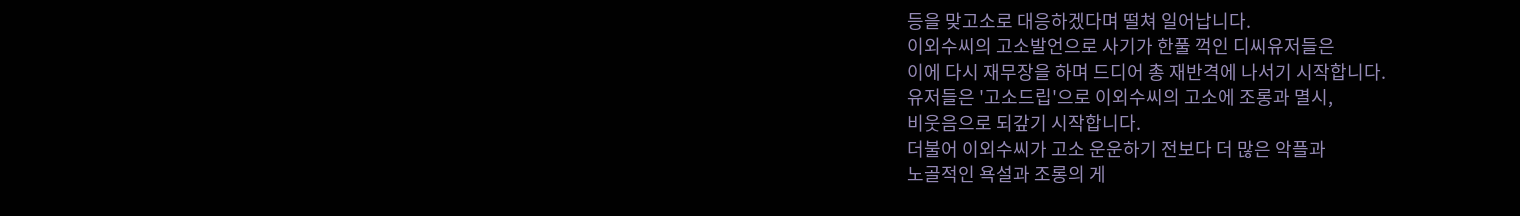등을 맞고소로 대응하겠다며 떨쳐 일어납니다.
이외수씨의 고소발언으로 사기가 한풀 꺽인 디씨유저들은
이에 다시 재무장을 하며 드디어 총 재반격에 나서기 시작합니다.
유저들은 '고소드립'으로 이외수씨의 고소에 조롱과 멸시,
비웃음으로 되갚기 시작합니다.
더불어 이외수씨가 고소 운운하기 전보다 더 많은 악플과
노골적인 욕설과 조롱의 게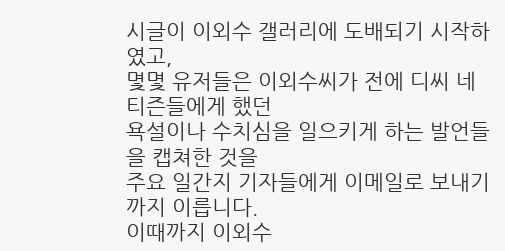시글이 이외수 갤러리에 도배되기 시작하였고,
몇몇 유저들은 이외수씨가 전에 디씨 네티즌들에게 했던
욕설이나 수치심을 일으키게 하는 발언들을 캡쳐한 것을
주요 일간지 기자들에게 이메일로 보내기까지 이릅니다.
이때까지 이외수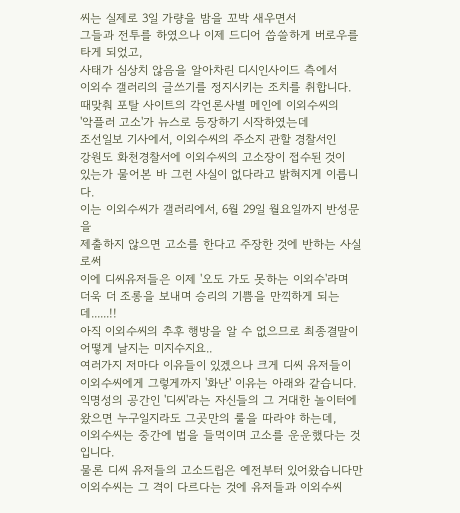씨는 실제로 3일 가량을 밤을 꼬박 새우면서
그들과 전투를 하였으나 이제 드디어 씁쓸하게 버로우를 타게 되었고,
사태가 심상치 않음을 알아차린 디시인사이드 측에서
이외수 갤러리의 글쓰기를 정지시키는 조치를 취합니다.
때맞춰 포탈 사이트의 각언론사별 메인에 이외수씨의
'악플러 고소'가 뉴스로 등장하기 시작하였는데
조선일보 기사에서, 이외수씨의 주소지 관할 경찰서인
강원도 화천경찰서에 이외수씨의 고소장이 접수된 것이
있는가 물어본 바 그런 사실이 없다라고 밝혀지게 이릅니다.
이는 이외수씨가 갤러리에서, 6월 29일 월요일까지 반성문을
제출하지 않으면 고소를 한다고 주장한 것에 반하는 사실로써
이에 디씨유저들은 이제 '오도 가도 못하는 이외수'라며
더욱 더 조롱을 보내며 승리의 기쁨을 만끽하게 되는데......!!
아직 이외수씨의 추후 행방을 알 수 없으므로 최종결말이
어떻게 날지는 미지수지요..
여러가지 저마다 이유들이 있겠으나 크게 디씨 유저들이
이외수씨에게 그렇게까지 '화난' 이유는 아래와 같습니다.
익명성의 공간인 '디씨'라는 자신들의 그 거대한 놀이터에
왔으면 누구일지라도 그곳만의 룰을 따라야 하는데,
이외수씨는 중간에 법을 들먹이며 고소를 운운했다는 것입니다.
물론 디씨 유저들의 고소드립은 예전부터 있어왔습니다만
이외수씨는 그 격이 다르다는 것에 유저들과 이외수씨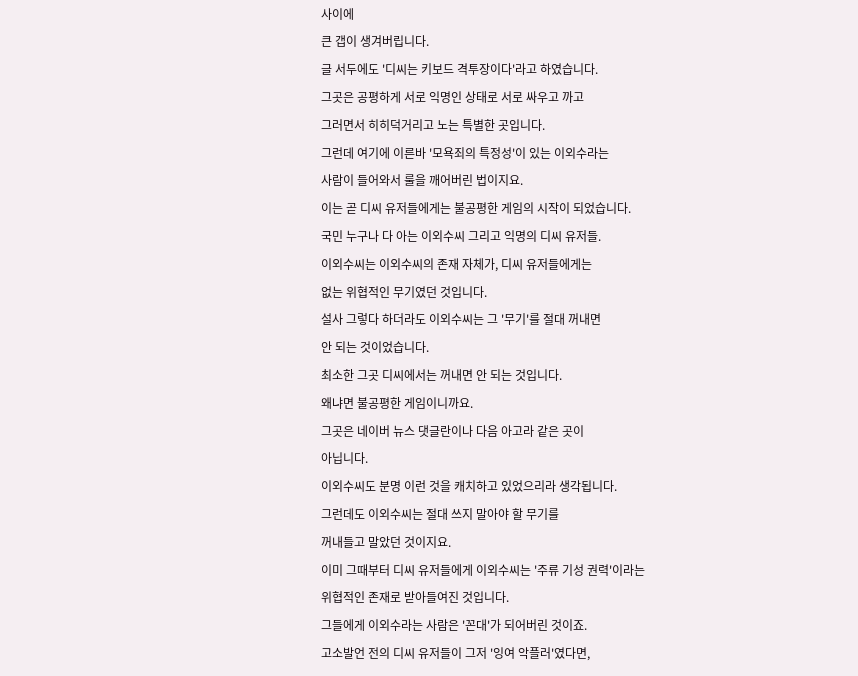사이에
큰 갭이 생겨버립니다.
글 서두에도 '디씨는 키보드 격투장이다'라고 하였습니다.
그곳은 공평하게 서로 익명인 상태로 서로 싸우고 까고
그러면서 히히덕거리고 노는 특별한 곳입니다.
그런데 여기에 이른바 '모욕죄의 특정성'이 있는 이외수라는
사람이 들어와서 룰을 깨어버린 법이지요.
이는 곧 디씨 유저들에게는 불공평한 게임의 시작이 되었습니다.
국민 누구나 다 아는 이외수씨 그리고 익명의 디씨 유저들.
이외수씨는 이외수씨의 존재 자체가, 디씨 유저들에게는
없는 위협적인 무기였던 것입니다.
설사 그렇다 하더라도 이외수씨는 그 '무기'를 절대 꺼내면
안 되는 것이었습니다.
최소한 그곳 디씨에서는 꺼내면 안 되는 것입니다.
왜냐면 불공평한 게임이니까요.
그곳은 네이버 뉴스 댓글란이나 다음 아고라 같은 곳이
아닙니다.
이외수씨도 분명 이런 것을 캐치하고 있었으리라 생각됩니다.
그런데도 이외수씨는 절대 쓰지 말아야 할 무기를
꺼내들고 말았던 것이지요.
이미 그때부터 디씨 유저들에게 이외수씨는 '주류 기성 권력'이라는
위협적인 존재로 받아들여진 것입니다.
그들에게 이외수라는 사람은 '꼰대'가 되어버린 것이죠.
고소발언 전의 디씨 유저들이 그저 '잉여 악플러'였다면,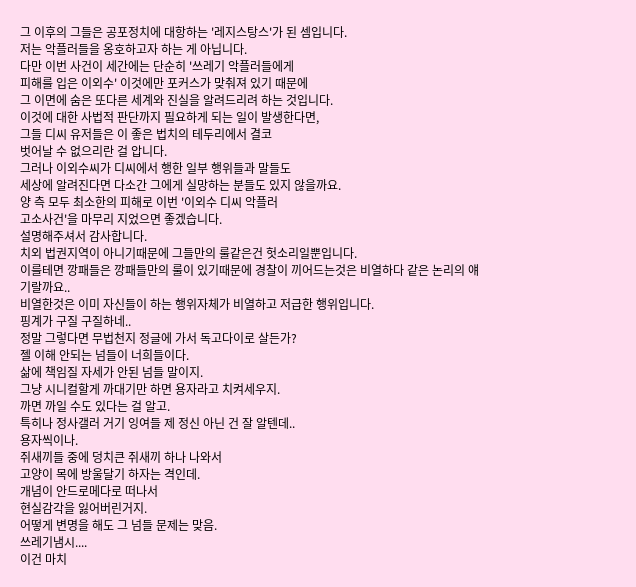그 이후의 그들은 공포정치에 대항하는 '레지스탕스'가 된 셈입니다.
저는 악플러들을 옹호하고자 하는 게 아닙니다.
다만 이번 사건이 세간에는 단순히 '쓰레기 악플러들에게
피해를 입은 이외수' 이것에만 포커스가 맞춰져 있기 때문에
그 이면에 숨은 또다른 세계와 진실을 알려드리려 하는 것입니다.
이것에 대한 사법적 판단까지 필요하게 되는 일이 발생한다면,
그들 디씨 유저들은 이 좋은 법치의 테두리에서 결코
벗어날 수 없으리란 걸 압니다.
그러나 이외수씨가 디씨에서 행한 일부 행위들과 말들도
세상에 알려진다면 다소간 그에게 실망하는 분들도 있지 않을까요.
양 측 모두 최소한의 피해로 이번 '이외수 디씨 악플러
고소사건'을 마무리 지었으면 좋겠습니다.
설명해주셔서 감사합니다.
치외 법권지역이 아니기때문에 그들만의 룰같은건 헛소리일뿐입니다.
이를테면 깡패들은 깡패들만의 룰이 있기때문에 경찰이 끼어드는것은 비열하다 같은 논리의 얘기랄까요..
비열한것은 이미 자신들이 하는 행위자체가 비열하고 저급한 행위입니다.
핑계가 구질 구질하네..
정말 그렇다면 무법천지 정글에 가서 독고다이로 살든가?
젤 이해 안되는 넘들이 너희들이다.
삶에 책임질 자세가 안된 넘들 말이지.
그냥 시니컬할게 까대기만 하면 용자라고 치켜세우지.
까면 까일 수도 있다는 걸 알고.
특히나 정사갤러 거기 잉여들 제 정신 아닌 건 잘 알텐데..
용자씩이나.
쥐새끼들 중에 덩치큰 쥐새끼 하나 나와서
고양이 목에 방울달기 하자는 격인데.
개념이 안드로메다로 떠나서
현실감각을 잃어버린거지.
어떻게 변명을 해도 그 넘들 문제는 맞음.
쓰레기냄시....
이건 마치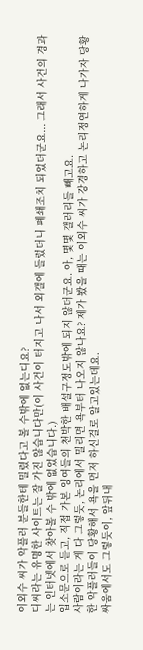이외수 씨가 악플러 분들한테 밀렸다고 볼 수밖에 없는디요?
디씨라는 유명한 사이트는 잘 가진 않습니다만(이 사건이 터지고 나서 외갤에 들렀더니 폐쇄조치 되었더군요... 그래서 사건의 경과는 인터넷에서 찾아볼 수 밖에 없었습니다.)
입소문으로 듣고, 직접 가본 잉여들의 천박한 배설구정도밖에 되지 않더군요. 아, 몇몇 갤러리들 빼고요.
사람이라는 게 다 그렇듯, 논리에서 밀리면 욕부터 나오지 않나요? 제가 봤을 때는 이외수 씨가 강경하고 논리정연하게 나가자 당황한 악플러들이 당황해서 욕을 먼저 하신걸로 알고있는데요.
싸움에서도 그렇듯이, 앞뒤내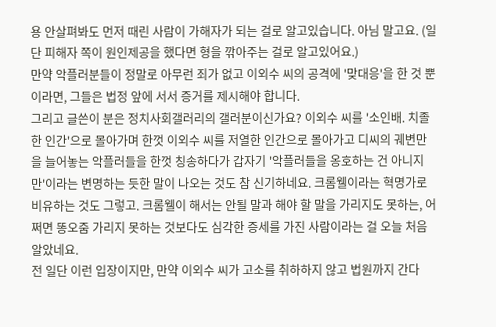용 안살펴봐도 먼저 때린 사람이 가해자가 되는 걸로 알고있습니다. 아님 말고요. (일단 피해자 쪽이 원인제공을 했다면 형을 깎아주는 걸로 알고있어요.)
만약 악플러분들이 정말로 아무런 죄가 없고 이외수 씨의 공격에 '맞대응'을 한 것 뿐이라면, 그들은 법정 앞에 서서 증거를 제시해야 합니다.
그리고 글쓴이 분은 정치사회갤러리의 갤러분이신가요? 이외수 씨를 '소인배. 치졸한 인간'으로 몰아가며 한껏 이외수 씨를 저열한 인간으로 몰아가고 디씨의 궤변만을 늘어놓는 악플러들을 한껏 칭송하다가 갑자기 '악플러들을 옹호하는 건 아니지만'이라는 변명하는 듯한 말이 나오는 것도 참 신기하네요. 크롬웰이라는 혁명가로 비유하는 것도 그렇고. 크롬웰이 해서는 안될 말과 해야 할 말을 가리지도 못하는, 어쩌면 똥오줌 가리지 못하는 것보다도 심각한 증세를 가진 사람이라는 걸 오늘 처음알았네요.
전 일단 이런 입장이지만, 만약 이외수 씨가 고소를 취하하지 않고 법원까지 간다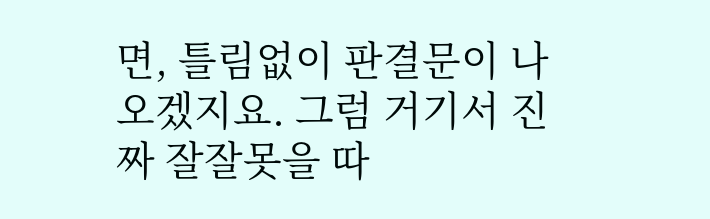면, 틀림없이 판결문이 나오겠지요. 그럼 거기서 진짜 잘잘못을 따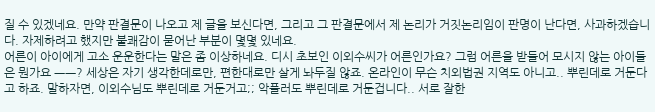질 수 있겠네요. 만약 판결문이 나오고 제 글을 보신다면, 그리고 그 판결문에서 제 논리가 거짓논리임이 판명이 난다면, 사과하겠습니다. 자제하려고 했지만 불쾌감이 묻어난 부분이 몇몇 있네요.
어른이 아이에게 고소 운운한다는 말은 좀 이상하네요. 디시 초보인 이외수씨가 어른인가요? 그럼 어른을 받들어 모시지 않는 아이들은 뭔가요 ㅡㅡ? 세상은 자기 생각한데로만, 편한대로만 살게 놔두질 않죠. 온라인이 무슨 치외법권 지역도 아니고.. 뿌린데로 거둔다고 하죠. 말하자면, 이외수님도 뿌린데로 거둔거고;; 악플러도 뿌린데로 거둔겁니다.. 서로 잘한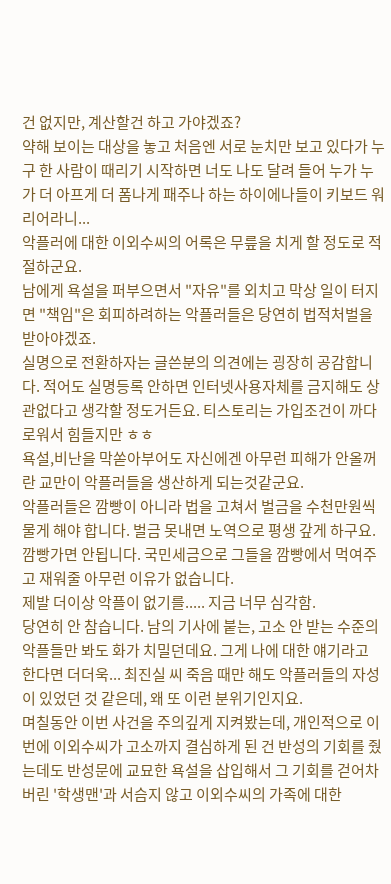건 없지만, 계산할건 하고 가야겠죠?
약해 보이는 대상을 놓고 처음엔 서로 눈치만 보고 있다가 누구 한 사람이 때리기 시작하면 너도 나도 달려 들어 누가 누가 더 아프게 더 폼나게 패주나 하는 하이에나들이 키보드 워리어라니...
악플러에 대한 이외수씨의 어록은 무릎을 치게 할 정도로 적절하군요.
남에게 욕설을 퍼부으면서 "자유"를 외치고 막상 일이 터지면 "책임"은 회피하려하는 악플러들은 당연히 법적처벌을 받아야겠죠.
실명으로 전환하자는 글쓴분의 의견에는 굉장히 공감합니다. 적어도 실명등록 안하면 인터넷사용자체를 금지해도 상관없다고 생각할 정도거든요. 티스토리는 가입조건이 까다로워서 힘들지만 ㅎㅎ
욕설,비난을 막쏟아부어도 자신에겐 아무런 피해가 안올꺼란 교만이 악플러들을 생산하게 되는것같군요.
악플러들은 깜빵이 아니라 법을 고쳐서 벌금을 수천만원씩 물게 해야 합니다. 벌금 못내면 노역으로 평생 갚게 하구요.
깜빵가면 안됩니다. 국민세금으로 그들을 깜빵에서 먹여주고 재워줄 아무런 이유가 없습니다.
제발 더이상 악플이 없기를..... 지금 너무 심각함.
당연히 안 참습니다. 남의 기사에 붙는, 고소 안 받는 수준의 악플들만 봐도 화가 치밀던데요. 그게 나에 대한 얘기라고 한다면 더더욱... 최진실 씨 죽음 때만 해도 악플러들의 자성이 있었던 것 같은데, 왜 또 이런 분위기인지요.
며칠동안 이번 사건을 주의깊게 지켜봤는데, 개인적으로 이번에 이외수씨가 고소까지 결심하게 된 건 반성의 기회를 줬는데도 반성문에 교묘한 욕설을 삽입해서 그 기회를 걷어차버린 '학생맨'과 서슴지 않고 이외수씨의 가족에 대한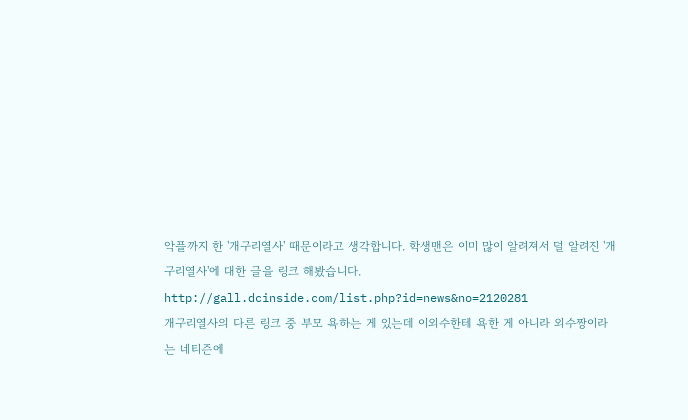악플까지 한 '개구리열사' 때문이라고 생각합니다. 학생맨은 이미 많이 알려져서 덜 알려진 '개구리열사'에 대한 글을 링크 해봤습니다.
http://gall.dcinside.com/list.php?id=news&no=2120281
개구리열사의 다른 링크 중 부모 욕하는 게 있는데 이외수한테 욕한 게 아니라 외수짱이라는 네티즌에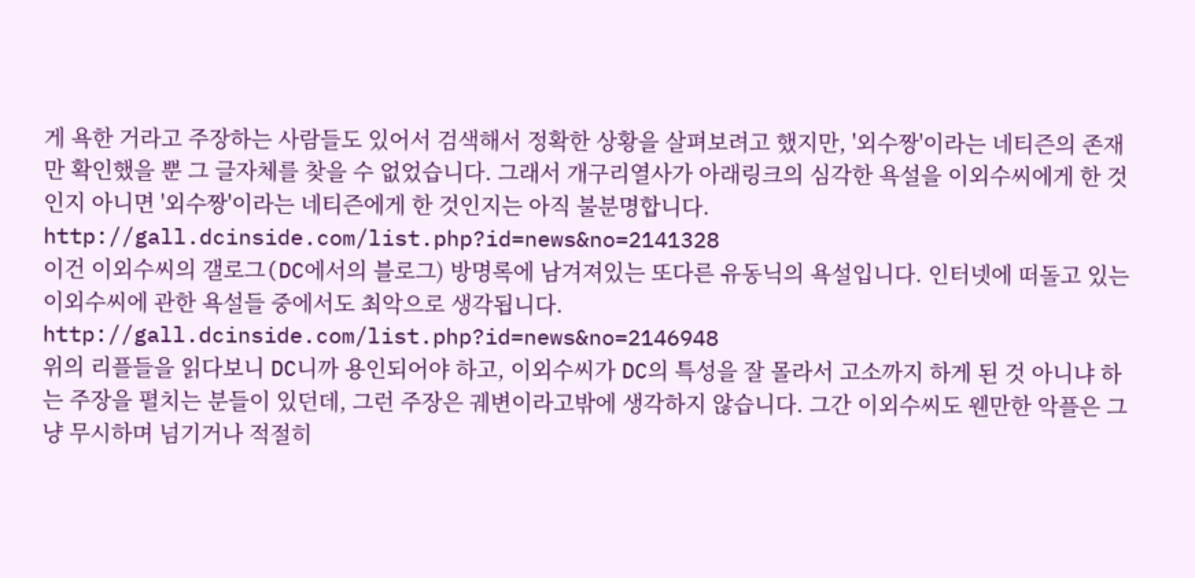게 욕한 거라고 주장하는 사람들도 있어서 검색해서 정확한 상황을 살펴보려고 했지만, '외수짱'이라는 네티즌의 존재만 확인했을 뿐 그 글자체를 찾을 수 없었습니다. 그래서 개구리열사가 아래링크의 심각한 욕설을 이외수씨에게 한 것인지 아니면 '외수짱'이라는 네티즌에게 한 것인지는 아직 불분명합니다.
http://gall.dcinside.com/list.php?id=news&no=2141328
이건 이외수씨의 갤로그(DC에서의 블로그) 방명록에 남겨져있는 또다른 유동닉의 욕설입니다. 인터넷에 떠돌고 있는 이외수씨에 관한 욕설들 중에서도 최악으로 생각됩니다.
http://gall.dcinside.com/list.php?id=news&no=2146948
위의 리플들을 읽다보니 DC니까 용인되어야 하고, 이외수씨가 DC의 특성을 잘 몰라서 고소까지 하게 된 것 아니냐 하는 주장을 펼치는 분들이 있던데, 그런 주장은 궤변이라고밖에 생각하지 않습니다. 그간 이외수씨도 웬만한 악플은 그냥 무시하며 넘기거나 적절히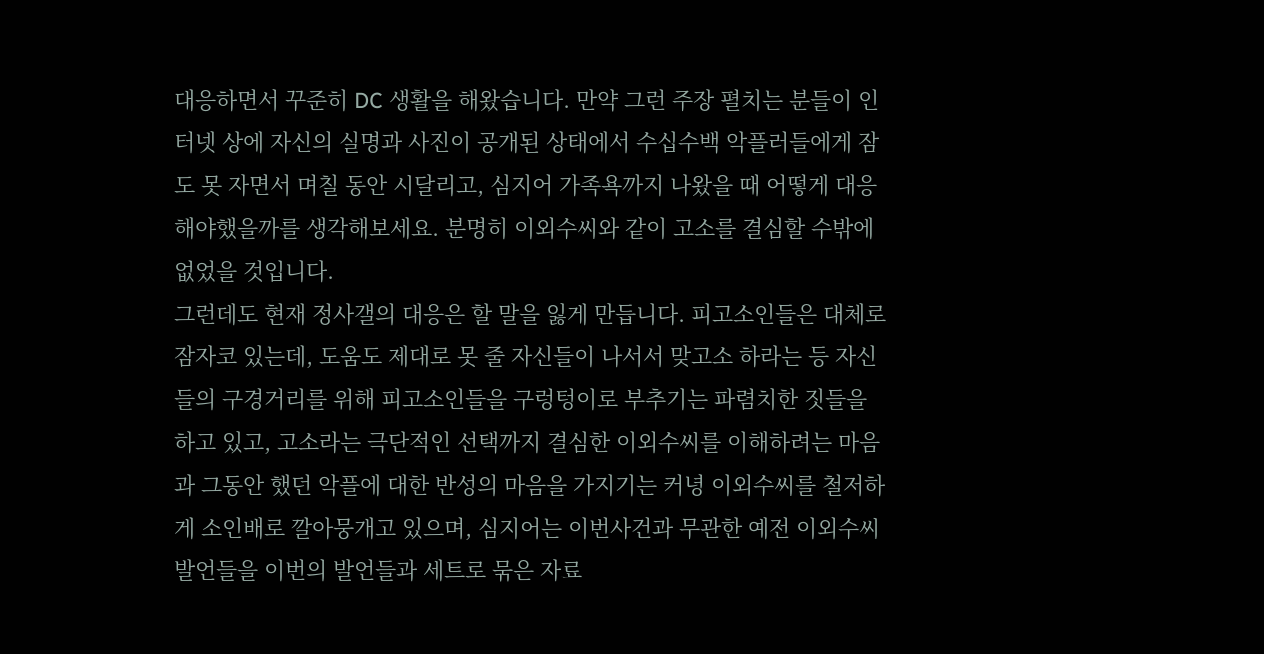대응하면서 꾸준히 DC 생활을 해왔습니다. 만약 그런 주장 펼치는 분들이 인터넷 상에 자신의 실명과 사진이 공개된 상태에서 수십수백 악플러들에게 잠도 못 자면서 며칠 동안 시달리고, 심지어 가족욕까지 나왔을 때 어떻게 대응해야했을까를 생각해보세요. 분명히 이외수씨와 같이 고소를 결심할 수밖에 없었을 것입니다.
그런데도 현재 정사갤의 대응은 할 말을 잃게 만듭니다. 피고소인들은 대체로 잠자코 있는데, 도움도 제대로 못 줄 자신들이 나서서 맞고소 하라는 등 자신들의 구경거리를 위해 피고소인들을 구렁텅이로 부추기는 파렴치한 짓들을 하고 있고, 고소라는 극단적인 선택까지 결심한 이외수씨를 이해하려는 마음과 그동안 했던 악플에 대한 반성의 마음을 가지기는 커녕 이외수씨를 철저하게 소인배로 깔아뭉개고 있으며, 심지어는 이번사건과 무관한 예전 이외수씨 발언들을 이번의 발언들과 세트로 묶은 자료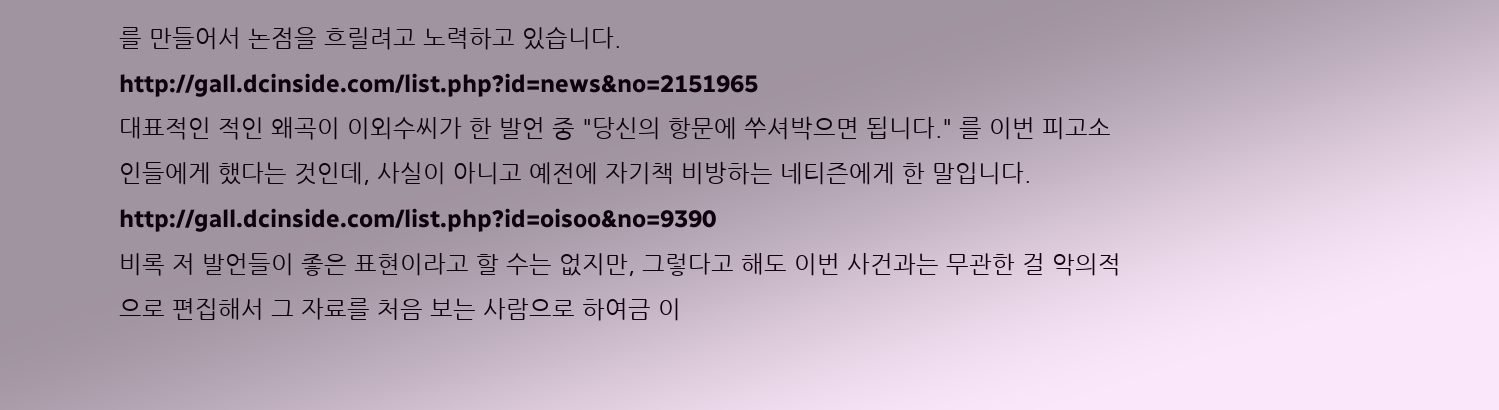를 만들어서 논점을 흐릴려고 노력하고 있습니다.
http://gall.dcinside.com/list.php?id=news&no=2151965
대표적인 적인 왜곡이 이외수씨가 한 발언 중 "당신의 항문에 쑤셔박으면 됩니다." 를 이번 피고소인들에게 했다는 것인데, 사실이 아니고 예전에 자기책 비방하는 네티즌에게 한 말입니다.
http://gall.dcinside.com/list.php?id=oisoo&no=9390
비록 저 발언들이 좋은 표현이라고 할 수는 없지만, 그렇다고 해도 이번 사건과는 무관한 걸 악의적으로 편집해서 그 자료를 처음 보는 사람으로 하여금 이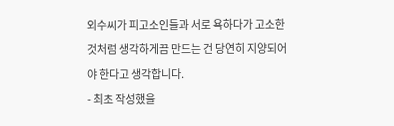외수씨가 피고소인들과 서로 욕하다가 고소한 것처럼 생각하게끔 만드는 건 당연히 지양되어야 한다고 생각합니다.
- 최초 작성했을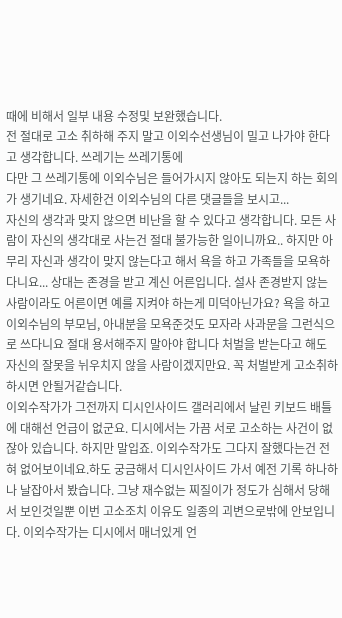때에 비해서 일부 내용 수정및 보완했습니다.
전 절대로 고소 취하해 주지 말고 이외수선생님이 밀고 나가야 한다고 생각합니다. 쓰레기는 쓰레기통에
다만 그 쓰레기통에 이외수님은 들어가시지 않아도 되는지 하는 회의가 생기네요. 자세한건 이외수님의 다른 댓글들을 보시고...
자신의 생각과 맞지 않으면 비난을 할 수 있다고 생각합니다. 모든 사람이 자신의 생각대로 사는건 절대 불가능한 일이니까요.. 하지만 아무리 자신과 생각이 맞지 않는다고 해서 욕을 하고 가족들을 모욕하다니요... 상대는 존경을 받고 계신 어른입니다. 설사 존경받지 않는 사람이라도 어른이면 예를 지켜야 하는게 미덕아닌가요? 욕을 하고 이외수님의 부모님, 아내분을 모욕준것도 모자라 사과문을 그런식으로 쓰다니요 절대 용서해주지 말아야 합니다 처벌을 받는다고 해도 자신의 잘못을 뉘우치지 않을 사람이겠지만요. 꼭 처벌받게 고소취하하시면 안될거같습니다.
이외수작가가 그전까지 디시인사이드 갤러리에서 날린 키보드 배틀에 대해선 언급이 없군요. 디시에서는 가끔 서로 고소하는 사건이 없잖아 있습니다. 하지만 말입죠. 이외수작가도 그다지 잘했다는건 전혀 없어보이네요.하도 궁금해서 디시인사이드 가서 예전 기록 하나하나 날잡아서 봤습니다. 그냥 재수없는 찌질이가 정도가 심해서 당해서 보인것일뿐 이번 고소조치 이유도 일종의 괴변으로밖에 안보입니다. 이외수작가는 디시에서 매너있게 언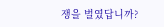쟁을 벌였답니까?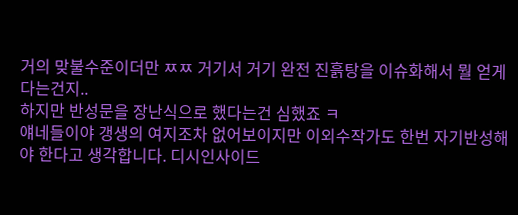거의 맞불수준이더만 ㅉㅉ 거기서 거기 완전 진흙탕을 이슈화해서 뭘 얻게다는건지..
하지만 반성문을 장난식으로 했다는건 심했죠 ㅋ
얘네들이야 갱생의 여지조차 없어보이지만 이외수작가도 한번 자기반성해야 한다고 생각합니다. 디시인사이드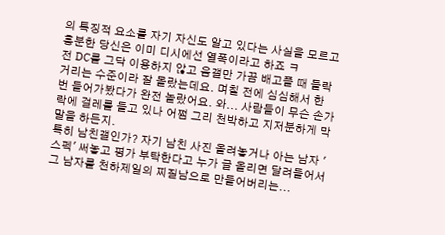의 특징적 요소를 자기 자신도 알고 있다는 사실을 모르고 흥분한 당신은 이미 디시에선 열폭이라고 하죠 ㅋ
전 DC를 그닥 이용하지 않고 음갤만 가끔 배고플 때 들락거리는 수준이라 잘 몰랐는데요. 며칠 전에 심심해서 한 번 들어가봤다가 완전 놀랐어요. 와... 사람들이 무슨 손가락에 걸레를 들고 있나 어쩜 그리 천박하고 지저분하게 막말을 하든지.
특히 남친갤인가? 자기 남친 사진 올려놓거나 아는 남자 '스펙' 써놓고 평가 부탁한다고 누가 글 올리면 달려들어서 그 남자를 천하제일의 찌질남으로 만들어버리는...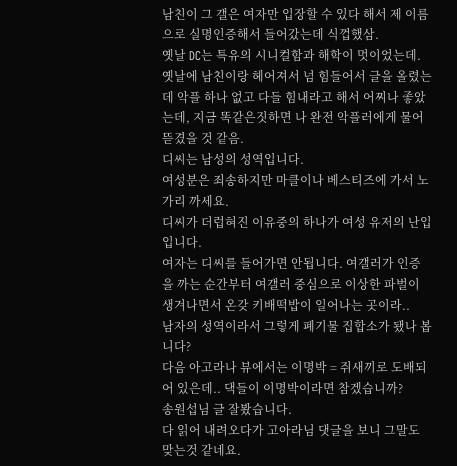남친이 그 갤은 여자만 입장할 수 있다 해서 제 이름으로 실명인증해서 들어갔는데 식껍했삼.
옛날 DC는 특유의 시니컬함과 해학이 멋이었는데.
옛날에 남친이랑 헤어져서 넘 힘들어서 글을 올렸는데 악플 하나 없고 다들 힘내라고 해서 어찌나 좋았는데, 지금 똑같은짓하면 나 완전 악플러에게 물어뜯겼을 것 같음.
디씨는 남성의 성역입니다.
여성분은 죄송하지만 마클이나 베스티즈에 가서 노가리 까세요.
디씨가 더럽혀진 이유중의 하나가 여성 유저의 난입입니다.
여자는 디씨를 들어가면 안됩니다. 여갤러가 인증을 까는 순간부터 여갤러 중심으로 이상한 파벌이 생겨나면서 온갖 키배떡밥이 일어나는 곳이라..
남자의 성역이라서 그렇게 폐기물 집합소가 됐나 봅니다?
다음 아고라나 뷰에서는 이명박 = 쥐새끼로 도배되어 있은데.. 댁들이 이명박이라면 참겠습니까?
송원섭님 글 잘봤습니다.
다 읽어 내려오다가 고아라님 댓글을 보니 그말도 맞는것 같네요.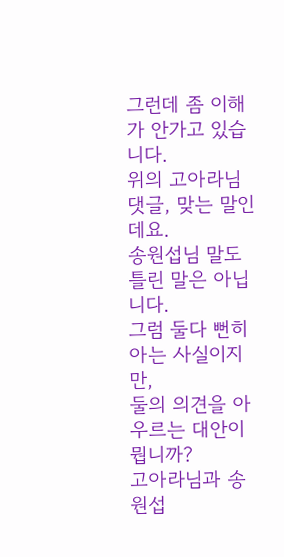그런데 좀 이해가 안가고 있습니다.
위의 고아라님 댓글, 맞는 말인데요.
송원섭님 말도 틀린 말은 아닙니다.
그럼 둘다 뻔히 아는 사실이지만,
둘의 의견을 아우르는 대안이 뭡니까?
고아라님과 송원섭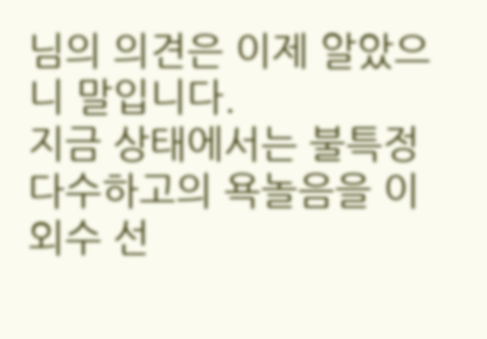님의 의견은 이제 알았으니 말입니다.
지금 상태에서는 불특정 다수하고의 욕놀음을 이외수 선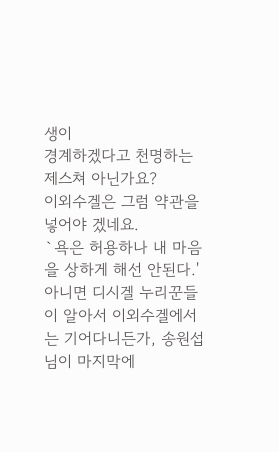생이
경계하겠다고 천명하는 제스쳐 아닌가요?
이외수겔은 그럼 약관을 넣어야 겠네요.
`욕은 허용하나 내 마음을 상하게 해선 안된다.'
아니면 디시겔 누리꾼들이 알아서 이외수겔에서는 기어다니든가, 송원섭님이 마지막에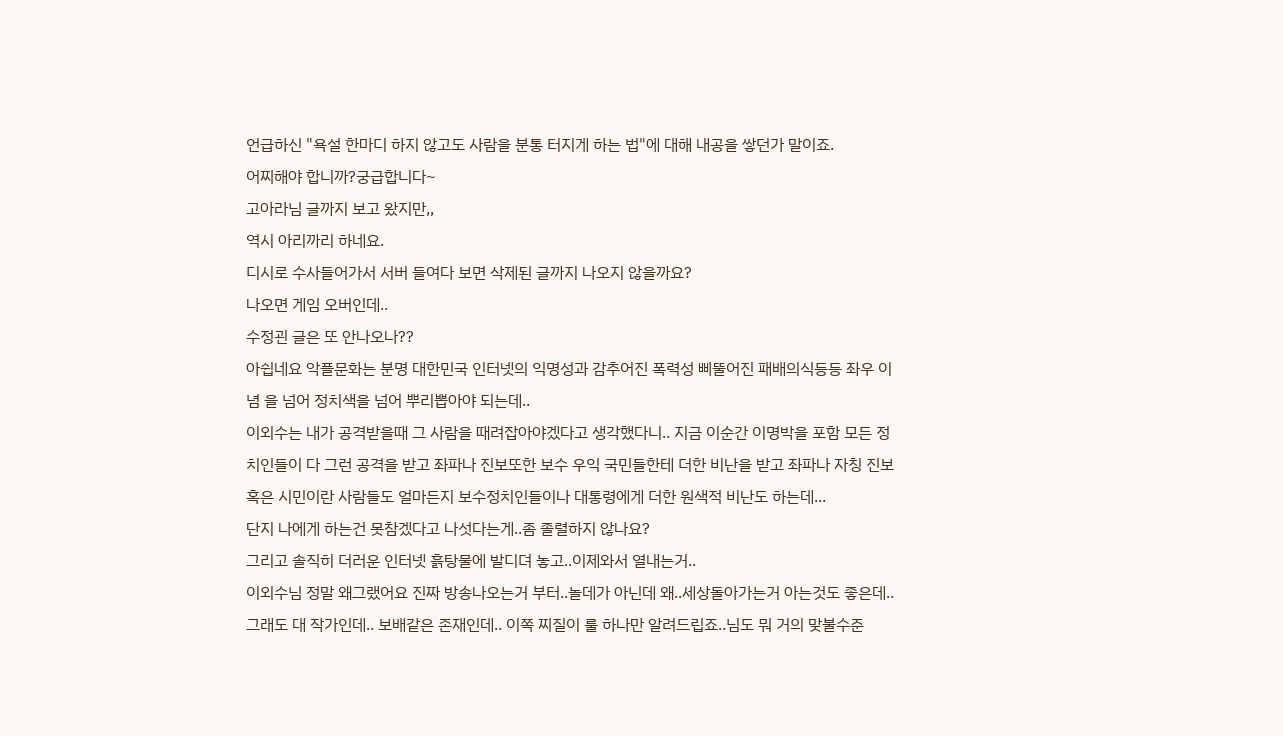언급하신 "욕설 한마디 하지 않고도 사람을 분통 터지게 하는 법"에 대해 내공을 쌓던가 말이죠.
어찌해야 합니까?궁급합니다~
고아라님 글까지 보고 왔지만,,
역시 아리까리 하네요.
디시로 수사들어가서 서버 들여다 보면 삭제된 글까지 나오지 않을까요?
나오면 게임 오버인데..
수정괸 글은 또 안나오나??
아쉽네요 악플문화는 분명 대한민국 인터넷의 익명성과 감추어진 폭력성 삐뚤어진 패배의식등등 좌우 이념 을 넘어 정치색을 넘어 뿌리뽑아야 되는데..
이외수는 내가 공격받을때 그 사람을 때려잡아야겠다고 생각했다니.. 지금 이순간 이명박을 포함 모든 정치인들이 다 그런 공격을 받고 좌파나 진보또한 보수 우익 국민들한테 더한 비난을 받고 좌파나 자칭 진보 혹은 시민이란 사람들도 얼마든지 보수정치인들이나 대통령에게 더한 원색적 비난도 하는데...
단지 나에게 하는건 못참겠다고 나섯다는게..좀 졸렬하지 않나요?
그리고 솔직히 더러운 인터넷 흙탕물에 발디뎌 놓고..이제와서 열내는거..
이외수님 정말 왜그랬어요 진짜 방송나오는거 부터..놀데가 아닌데 왜..세상돌아가는거 아는것도 좋은데..
그래도 대 작가인데.. 보배같은 존재인데.. 이쪽 찌질이 룰 하나만 알려드립죠..님도 뭐 거의 맞불수준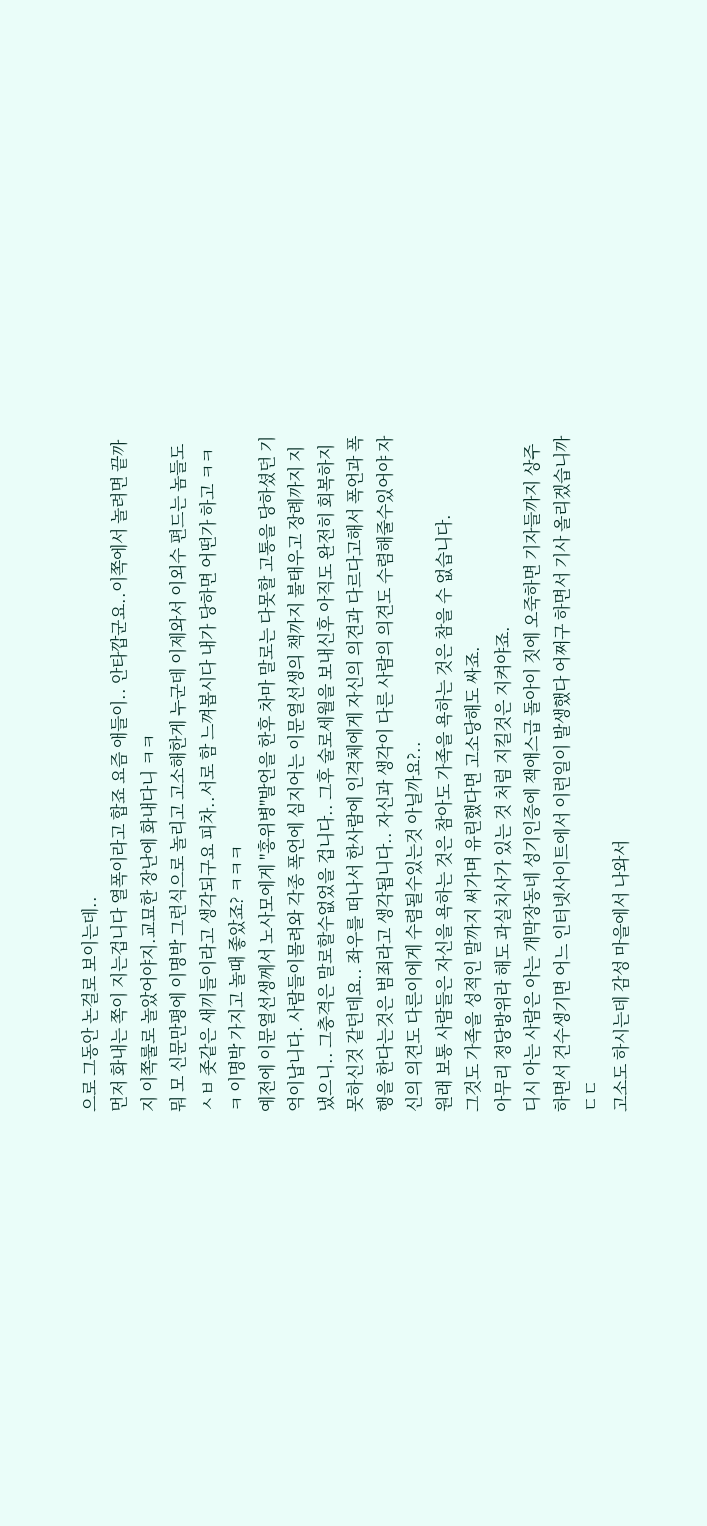으로 그동안 논걸로 보이는데..
먼저 화내는 쪽이 지는겁니다 열폭이라고 합죠 요즘 애들이.. 안타깝군요..이쪽에서 놀려면 끝까지 이쪽룰로 놀았어야지.교묘한 장난에 화내다니 ㅋㅋ
뭐 모 신문만평에 이명박 그런식으로 놀리고 고소해한게 누군데 이제와서 이외수 편드는 놈들도 ㅅㅂ 좃같은 새끼들이라고 생각되구요 피차..서로 함 느껴봅시다 내가 당하면 어떤가 하고 ㅋㅋㅋ 이명박 가지고 놀때 좋았죠? ㅋㅋㅋ
예전에 이문열선생께서 노사모에게 "홍위병"발언을 한후 차마 말로는 다못할 고통을 당하셨던 기억이납니다. 사람들이몰려와 각종 폭언에 심지어는 이문열선생의 책까지 불태우고 장례까지 지냈으니.. 그충격은 말로할수없었을 겁니다.. 그후 술로세월을 보내신후 아직도 완전히 회복하지 못하신것 같던데요.. 좌우를 떠나서 한사람에 인격체에게 자신의 의견과 다르다고해서 폭언과 폭행을 한다는것은 범죄라고 생각됩니다.. 자신과 생각이 다른 사람의 의견도 수렴해줄수있어야 자신의 의견도 다른이에게 수렴될수있는것 아닐까요?..
원래 보통 사람들은 자신을 욕하는 것은 참아도 가족을 욕하는 것은 참을 수 없습니다.
그것도 가족을 성적인 말까지 써가며 유린했다면 고소당해도 싸죠.
아무리 정당방위라 해도 과실치사가 있는 것 처럼 지킬것은 지켜야죠.
디시 아는 사람은 아는 개막장동네 성기인증에 잭애스급 돌아이 짓에 오죽하면 기자들까지 상주하면서 건수생기면 어느 인터넷사이트에서 이런일이 발생했다 어쩌구 하면서 기사 올리겠습니까 ㄷㄷ
고소도 하시는데 감성 마을에서 나와서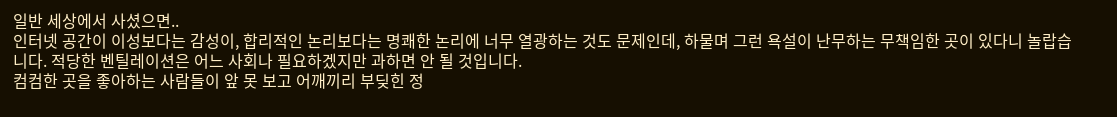일반 세상에서 사셨으면..
인터넷 공간이 이성보다는 감성이, 합리적인 논리보다는 명쾌한 논리에 너무 열광하는 것도 문제인데, 하물며 그런 욕설이 난무하는 무책임한 곳이 있다니 놀랍습니다. 적당한 벤틸레이션은 어느 사회나 필요하겠지만 과하면 안 될 것입니다.
컴컴한 곳을 좋아하는 사람들이 앞 못 보고 어깨끼리 부딪힌 정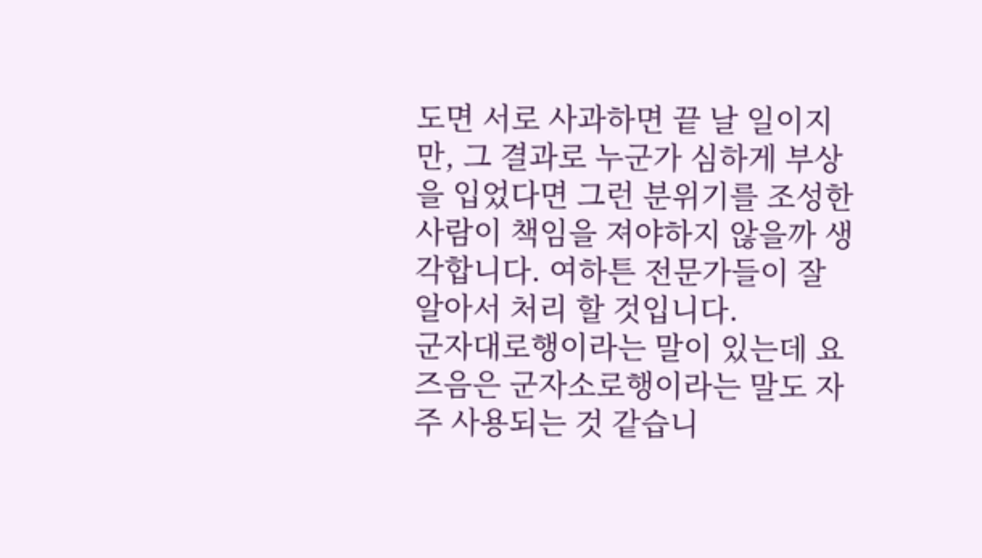도면 서로 사과하면 끝 날 일이지만, 그 결과로 누군가 심하게 부상을 입었다면 그런 분위기를 조성한 사람이 책임을 져야하지 않을까 생각합니다. 여하튼 전문가들이 잘 알아서 처리 할 것입니다.
군자대로행이라는 말이 있는데 요즈음은 군자소로행이라는 말도 자주 사용되는 것 같습니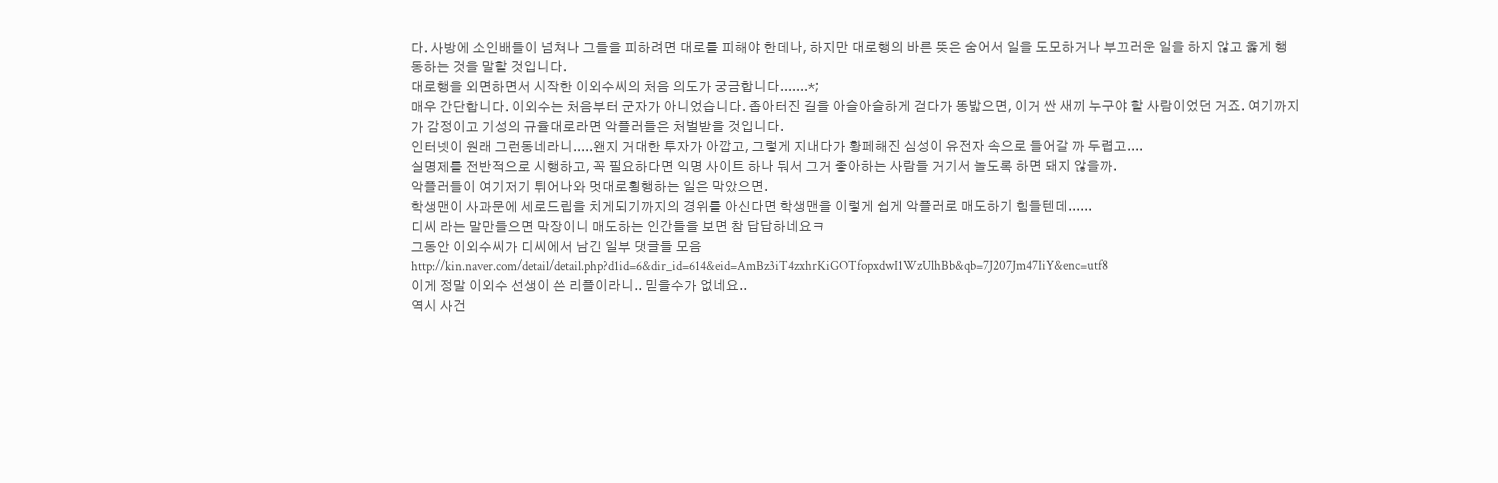다. 사방에 소인배들이 넘쳐나 그들을 피하려면 대로를 피해야 한데나, 하지만 대로행의 바른 뜻은 숨어서 일을 도모하거나 부끄러운 일을 하지 않고 옳게 행동하는 것을 말할 것입니다.
대로행을 외면하면서 시작한 이외수씨의 처음 의도가 궁금합니다.......*;
매우 간단합니다. 이외수는 처음부터 군자가 아니었습니다. 좁아터진 길을 아슬아슬하게 걷다가 똥밟으면, 이거 싼 새끼 누구야 할 사람이었던 거죠. 여기까지가 감정이고 기성의 규율대로라면 악플러들은 처벌받을 것입니다.
인터넷이 원래 그런동네라니.....왠지 거대한 투자가 아깝고, 그렇게 지내다가 황페해진 심성이 유전자 속으로 들어갈 까 두렵고....
실명제를 전반적으로 시행하고, 꼭 필요하다면 익명 사이트 하나 둬서 그거 좋아하는 사람들 거기서 놀도록 하면 돼지 않을까.
악플러들이 여기저기 튀어나와 멋대로횡행하는 일은 막았으면.
학생맨이 사과문에 세로드립을 치게되기까지의 경위를 아신다면 학생맨을 이렇게 쉽게 악플러로 매도하기 힘들텐데......
디씨 라는 말만들으면 막장이니 매도하는 인간들을 보면 참 답답하네요ㅋ
그동안 이외수씨가 디씨에서 남긴 일부 댓글들 모음
http://kin.naver.com/detail/detail.php?d1id=6&dir_id=614&eid=AmBz3iT4zxhrKiGOTfopxdwI1WzUlhBb&qb=7J207Jm47IiY&enc=utf8
이게 정말 이외수 선생이 쓴 리플이라니.. 믿을수가 없네요..
역시 사건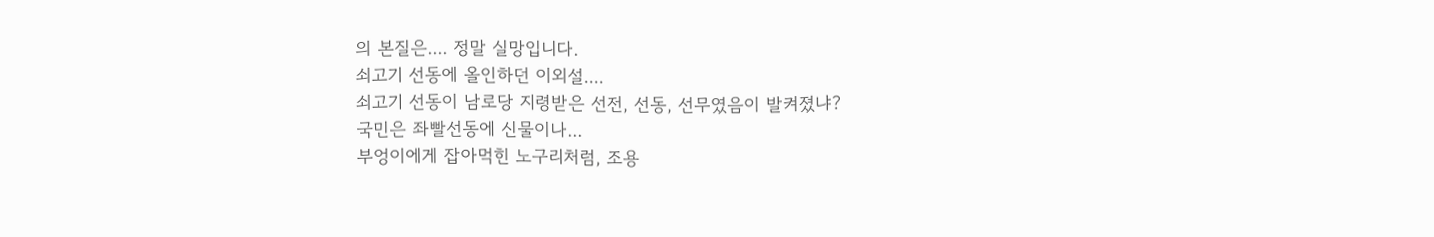의 본질은.... 정말 실망입니다.
쇠고기 선동에 올인하던 이외설....
쇠고기 선동이 남로당 지령받은 선전, 선동, 선무였음이 발켜졌냐?
국민은 좌빨선동에 신물이나...
부엉이에게 잡아먹힌 노구리처럼, 조용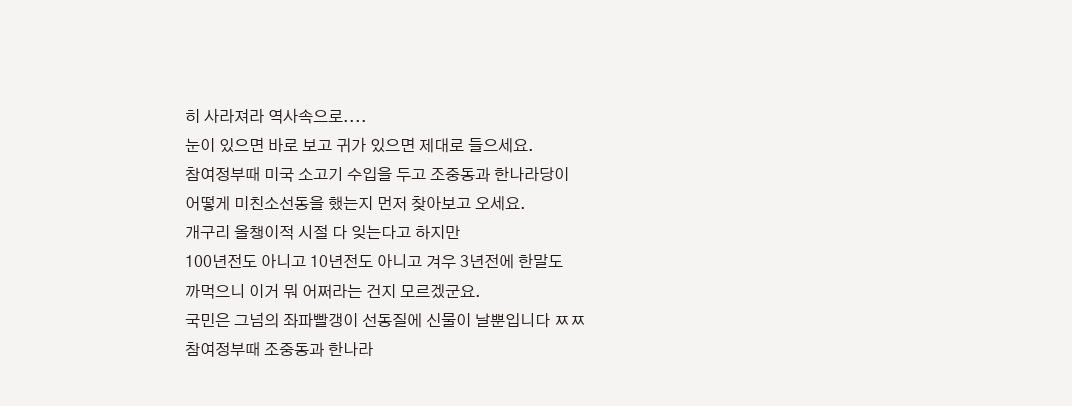히 사라져라 역사속으로....
눈이 있으면 바로 보고 귀가 있으면 제대로 들으세요.
참여정부때 미국 소고기 수입을 두고 조중동과 한나라당이
어떻게 미친소선동을 했는지 먼저 찾아보고 오세요.
개구리 올챙이적 시절 다 잊는다고 하지만
100년전도 아니고 10년전도 아니고 겨우 3년전에 한말도
까먹으니 이거 뭐 어쩌라는 건지 모르겠군요.
국민은 그넘의 좌파빨갱이 선동질에 신물이 날뿐입니다 ㅉㅉ
참여정부때 조중동과 한나라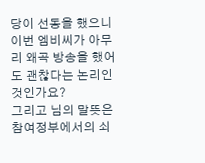당이 선동을 했으니 이번 엠비씨가 아무리 왜곡 방송을 했어도 괜찮다는 논리인 것인가요?
그리고 님의 말뜻은 참여정부에서의 쇠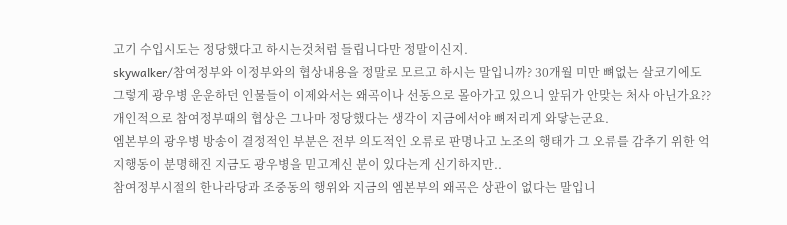고기 수입시도는 정당했다고 하시는것처럼 들립니다만 정말이신지.
skywalker/참여정부와 이정부와의 협상내용을 정말로 모르고 하시는 말입니까? 30개월 미만 뼈없는 살코기에도 그렇게 광우병 운운하던 인물들이 이제와서는 왜곡이나 선동으로 몰아가고 있으니 앞뒤가 안맞는 처사 아닌가요?? 개인적으로 참여정부때의 협상은 그나마 정당했다는 생각이 지금에서야 뼈저리게 와닿는군요.
엠본부의 광우병 방송이 결정적인 부분은 전부 의도적인 오류로 판명나고 노조의 행태가 그 오류를 감추기 위한 억지행동이 분명해진 지금도 광우병을 믿고계신 분이 있다는게 신기하지만..
참여정부시절의 한나라당과 조중동의 행위와 지금의 엠본부의 왜곡은 상관이 없다는 말입니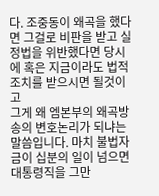다. 조중동이 왜곡을 했다면 그걸로 비판을 받고 실정법을 위반했다면 당시에 혹은 지금이라도 법적조치를 받으시면 될것이고
그게 왜 엠본부의 왜곡방송의 변호논리가 되냐는 말씀입니다. 마치 불법자금이 십분의 일이 넘으면 대통령직을 그만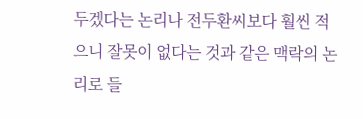두겠다는 논리나 전두환씨보다 훨씬 적으니 잘못이 없다는 것과 같은 맥락의 논리로 들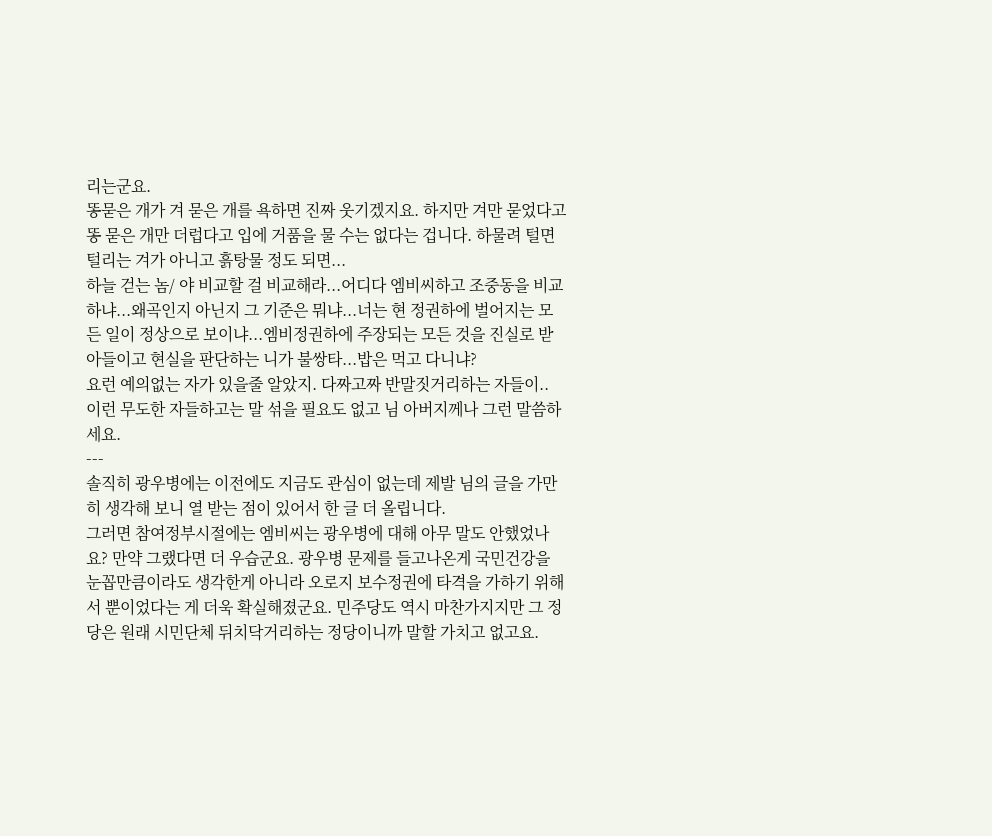리는군요.
똥묻은 개가 겨 묻은 개를 욕하면 진짜 웃기겠지요. 하지만 겨만 묻었다고 똥 묻은 개만 더럽다고 입에 거품을 물 수는 없다는 겁니다. 하물려 털면 털리는 겨가 아니고 흙탕물 정도 되면...
하늘 걷는 놈/ 야 비교할 걸 비교해라...어디다 엠비씨하고 조중동을 비교하냐...왜곡인지 아닌지 그 기준은 뭐냐...너는 현 정권하에 벌어지는 모든 일이 정상으로 보이냐...엠비정권하에 주장되는 모든 것을 진실로 받아들이고 현실을 판단하는 니가 불쌍타...밥은 먹고 다니냐?
요런 예의없는 자가 있을줄 알았지. 다짜고짜 반말짓거리하는 자들이.. 이런 무도한 자들하고는 말 섞을 필요도 없고 님 아버지께나 그런 말씀하세요.
---
솔직히 광우병에는 이전에도 지금도 관심이 없는데 제발 님의 글을 가만히 생각해 보니 열 받는 점이 있어서 한 글 더 올립니다.
그러면 참여정부시절에는 엠비씨는 광우병에 대해 아무 말도 안했었나요? 만약 그랬다면 더 우습군요. 광우병 문제를 들고나온게 국민건강을 눈꼽만큼이라도 생각한게 아니라 오로지 보수정권에 타격을 가하기 위해서 뿐이었다는 게 더욱 확실해졌군요. 민주당도 역시 마찬가지지만 그 정당은 원래 시민단체 뒤치닥거리하는 정당이니까 말할 가치고 없고요.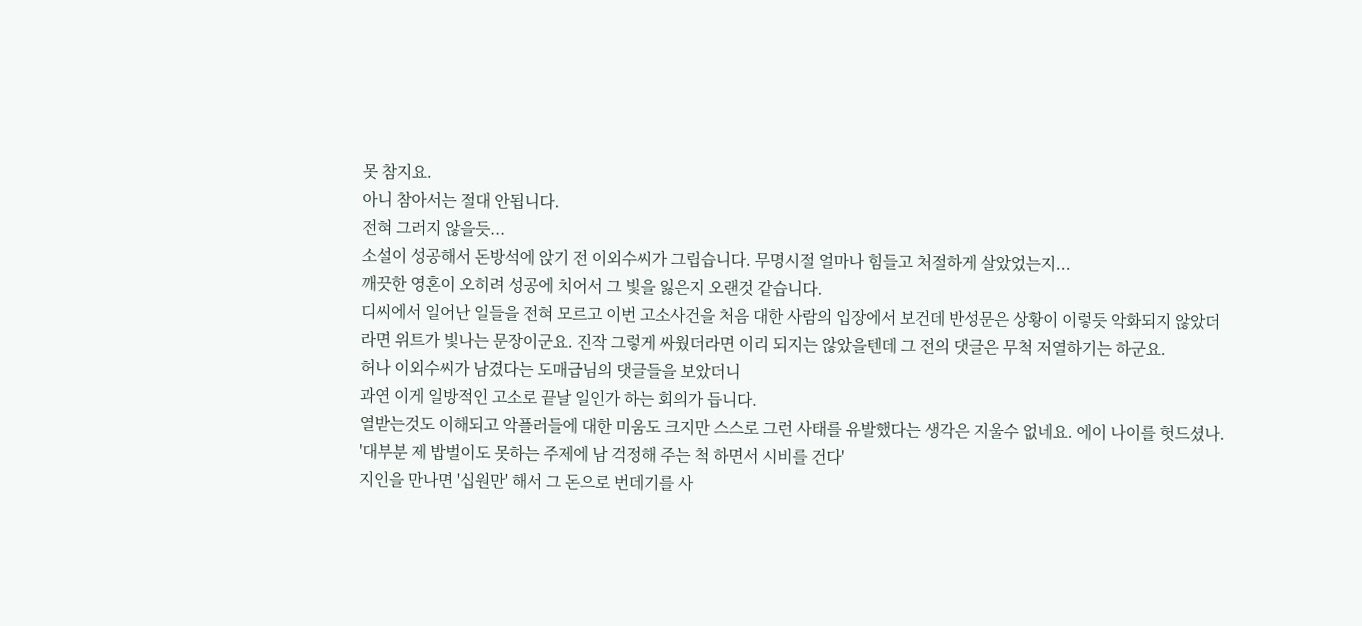못 참지요.
아니 참아서는 절대 안됩니다.
전혀 그러지 않을듯...
소설이 성공해서 돈방석에 앉기 전 이외수씨가 그립습니다. 무명시절 얼마나 힘들고 처절하게 살았었는지...
깨끗한 영혼이 오히려 성공에 치어서 그 빛을 잃은지 오랜것 같습니다.
디씨에서 일어난 일들을 전혀 모르고 이번 고소사건을 처음 대한 사람의 입장에서 보건데 반성문은 상황이 이렇듯 악화되지 않았더라면 위트가 빛나는 문장이군요. 진작 그렇게 싸웠더라면 이리 되지는 않았을텐데 그 전의 댓글은 무척 저열하기는 하군요.
허나 이외수씨가 남겼다는 도매급님의 댓글들을 보았더니
과연 이게 일방적인 고소로 끝날 일인가 하는 회의가 듭니다.
열받는것도 이해되고 악플러들에 대한 미움도 크지만 스스로 그런 사태를 유발했다는 생각은 지울수 없네요. 에이 나이를 헛드셨나.
'대부분 제 밥벌이도 못하는 주제에 남 걱정해 주는 척 하면서 시비를 건다'
지인을 만나면 '십원만' 해서 그 돈으로 번데기를 사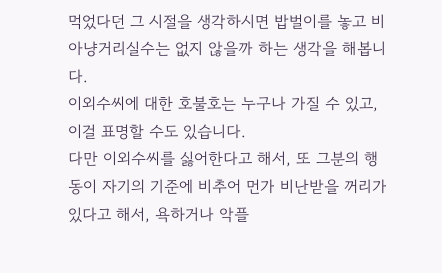먹었다던 그 시절을 생각하시면 밥벌이를 놓고 비아냥거리실수는 없지 않을까 하는 생각을 해봅니다.
이외수씨에 대한 호불호는 누구나 가질 수 있고, 이걸 표명할 수도 있습니다.
다만 이외수씨를 싫어한다고 해서, 또 그분의 행동이 자기의 기준에 비추어 먼가 비난받을 꺼리가 있다고 해서, 욕하거나 악플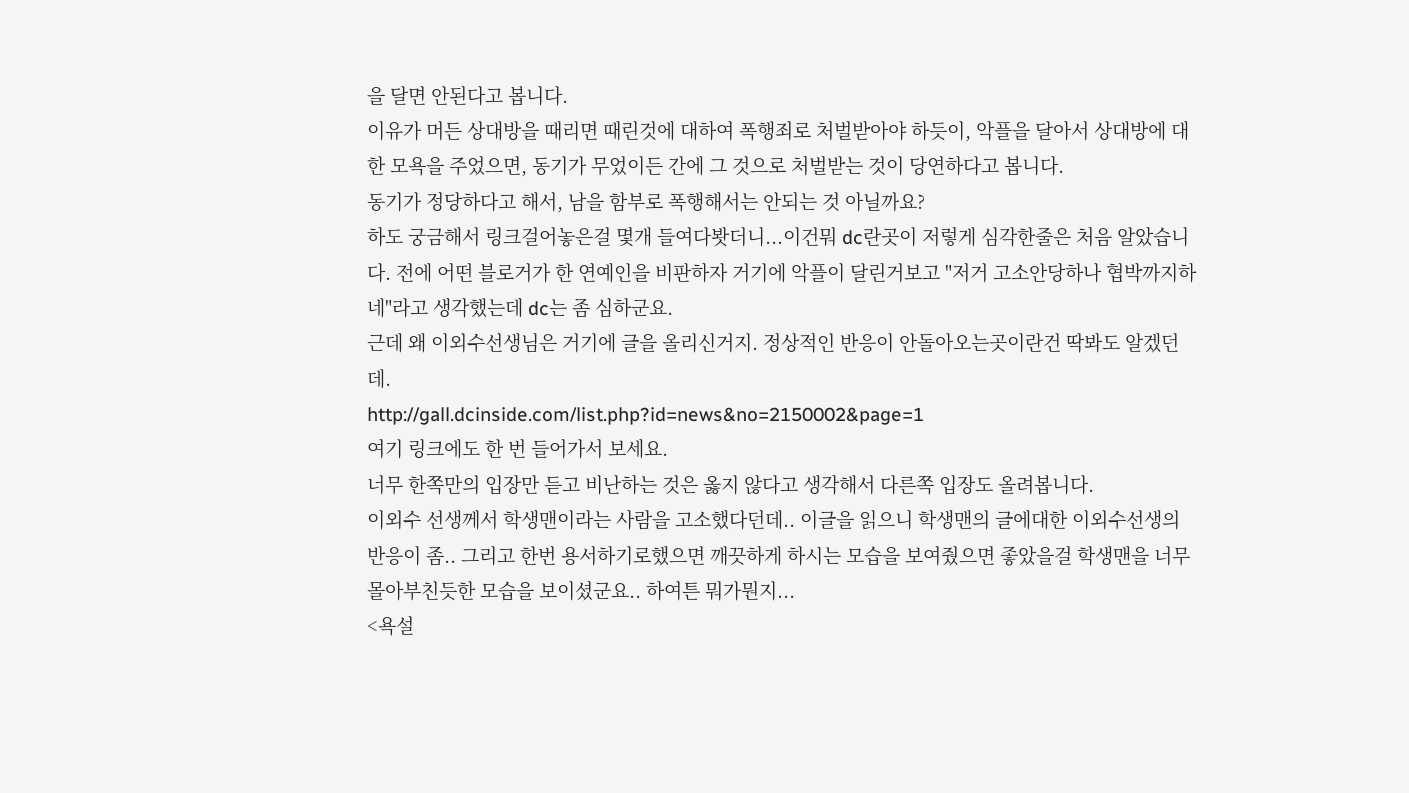을 달면 안된다고 봅니다.
이유가 머든 상대방을 때리면 때린것에 대하여 폭행죄로 처벌받아야 하듯이, 악플을 달아서 상대방에 대한 모욕을 주었으면, 동기가 무었이든 간에 그 것으로 처벌받는 것이 당연하다고 봅니다.
동기가 정당하다고 해서, 남을 함부로 폭행해서는 안되는 것 아닐까요?
하도 궁금해서 링크걸어놓은걸 몇개 들여다봣더니...이건뭐 dc란곳이 저렇게 심각한줄은 처음 알았습니다. 전에 어떤 블로거가 한 연예인을 비판하자 거기에 악플이 달린거보고 "저거 고소안당하나 협박까지하네"라고 생각했는데 dc는 좀 심하군요.
근데 왜 이외수선생님은 거기에 글을 올리신거지. 정상적인 반응이 안돌아오는곳이란건 딱봐도 알겠던데.
http://gall.dcinside.com/list.php?id=news&no=2150002&page=1
여기 링크에도 한 번 들어가서 보세요.
너무 한쪽만의 입장만 듣고 비난하는 것은 옳지 않다고 생각해서 다른쪽 입장도 올려봅니다.
이외수 선생께서 학생맨이라는 사람을 고소했다던데.. 이글을 읽으니 학생맨의 글에대한 이외수선생의 반응이 좀.. 그리고 한번 용서하기로했으면 깨끗하게 하시는 모습을 보여줬으면 좋았을걸 학생맨을 너무 몰아부친듯한 모습을 보이셨군요.. 하여튼 뭐가뭔지...
<욕설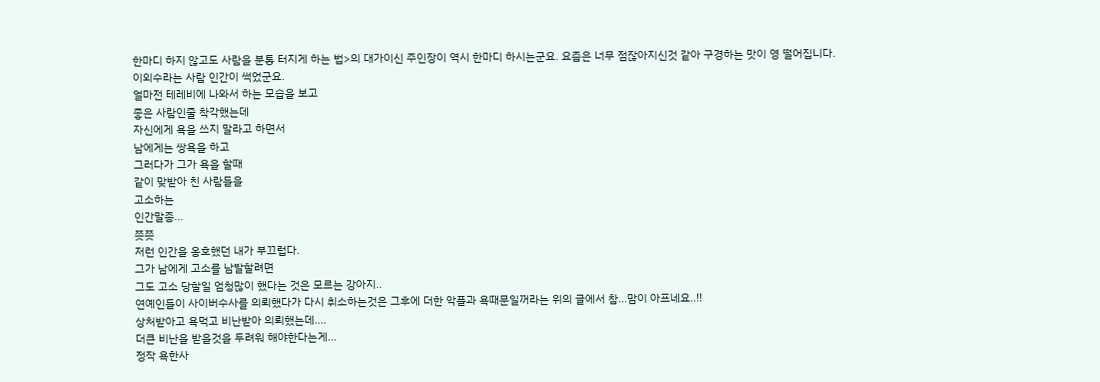한마디 하지 않고도 사람을 분통 터지게 하는 법>의 대가이신 주인장이 역시 한마디 하시는군요. 요즘은 너무 점잖아지신것 같아 구경하는 맛이 영 떨어집니다.
이외수라는 사람 인간이 썩었군요.
얼마전 테레비에 나와서 하는 모습을 보고
좋은 사람인줄 착각했는데
자신에게 욕을 쓰지 말라고 하면서
남에게는 쌍욕을 하고
그러다가 그가 욕을 할때
같이 맞받아 친 사람들을
고소하는
인간말종...
쯧쯧
저런 인간을 옹호했던 내가 부끄럽다.
그가 남에게 고소를 남발할려면
그도 고소 당할일 엄청많이 했다는 것은 모르는 강아지..
연예인들이 사이버수사를 의뢰했다가 다시 취소하는것은 그후에 더한 악플과 욕때문일꺼라는 위의 글에서 참...맘이 아프네요..!!
상처받아고 욕먹고 비난받아 의뢰했는데....
더큰 비난을 받을것을 두려워 해야한다는게...
정작 욕한사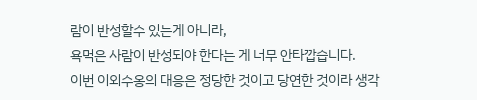람이 반성할수 있는게 아니라,
욕먹은 사람이 반성되야 한다는 게 너무 안타깝습니다.
이번 이외수옹의 대응은 정당한 것이고 당연한 것이라 생각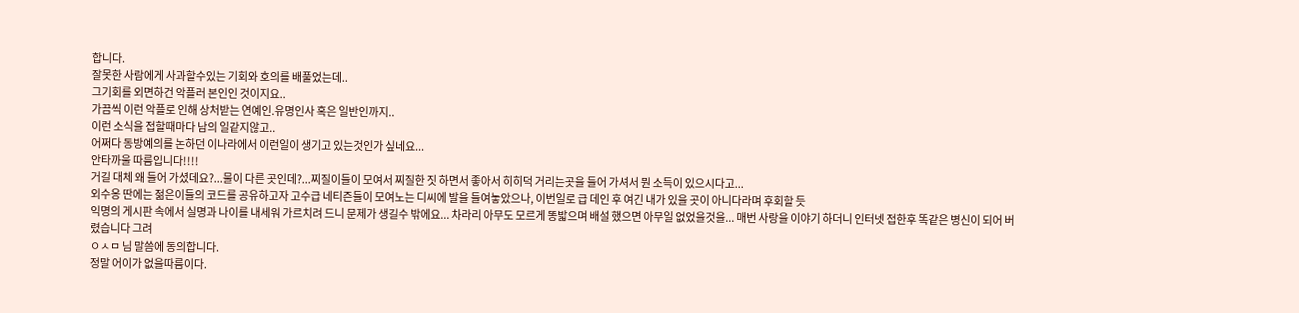합니다.
잘못한 사람에게 사과할수있는 기회와 호의를 배풀었는데..
그기회를 외면하건 악플러 본인인 것이지요..
가끔씩 이런 악플로 인해 상처받는 연예인.유명인사 혹은 일반인까지..
이런 소식을 접할때마다 남의 일같지않고..
어쩌다 동방예의를 논하던 이나라에서 이런일이 생기고 있는것인가 싶네요...
안타까울 따름입니다!!!!
거길 대체 왜 들어 가셨데요?...물이 다른 곳인데?...찌질이들이 모여서 찌질한 짓 하면서 좋아서 히히덕 거리는곳을 들어 가셔서 뭔 소득이 있으시다고...
외수옹 딴에는 젊은이들의 코드를 공유하고자 고수급 네티즌들이 모여노는 디씨에 발을 들여놓았으나, 이번일로 급 데인 후 여긴 내가 있을 곳이 아니다라며 후회할 듯
익명의 게시판 속에서 실명과 나이를 내세워 가르치려 드니 문제가 생길수 밖에요... 차라리 아무도 모르게 똥밟으며 배설 했으면 아무일 없었을것을... 매번 사랑을 이야기 하더니 인터넷 접한후 똑같은 병신이 되어 버렸습니다 그려
ㅇㅅㅁ 님 말씀에 동의합니다.
정말 어이가 없을따름이다.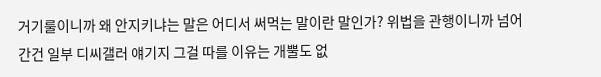거기룰이니까 왜 안지키냐는 말은 어디서 써먹는 말이란 말인가? 위법을 관행이니까 넘어간건 일부 디씨갤러 얘기지 그걸 따를 이유는 개뿔도 없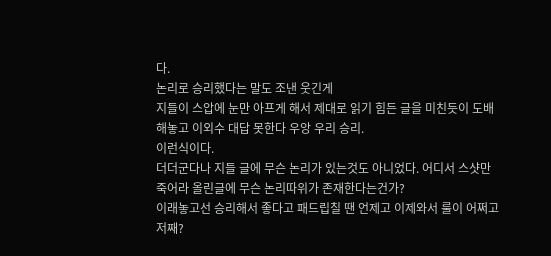다.
논리로 승리했다는 말도 조낸 웃긴게
지들이 스압에 눈만 아프게 해서 제대로 읽기 힘든 글을 미친듯이 도배해놓고 이외수 대답 못한다 우앙 우리 승리.
이런식이다.
더더군다나 지들 글에 무슨 논리가 있는것도 아니었다. 어디서 스샷만 죽어라 올린글에 무슨 논리따위가 존재한다는건가?
이래놓고선 승리해서 좋다고 패드립칠 땐 언제고 이제와서 룰이 어쩌고 저째?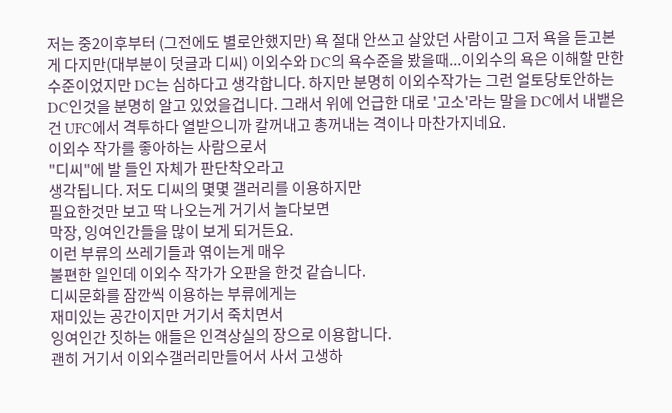저는 중2이후부터 (그전에도 별로안했지만) 욕 절대 안쓰고 살았던 사람이고 그저 욕을 듣고본게 다지만(대부분이 덧글과 디씨) 이외수와 DC의 욕수준을 봤을때...이외수의 욕은 이해할 만한 수준이었지만 DC는 심하다고 생각합니다. 하지만 분명히 이외수작가는 그런 얼토당토안하는 DC인것을 분명히 알고 있었을겁니다. 그래서 위에 언급한 대로 '고소'라는 말을 DC에서 내뱉은건 UFC에서 격투하다 열받으니까 칼꺼내고 총꺼내는 격이나 마찬가지네요.
이외수 작가를 좋아하는 사람으로서
"디씨"에 발 들인 자체가 판단착오라고
생각됩니다. 저도 디씨의 몇몇 갤러리를 이용하지만
필요한것만 보고 딱 나오는게 거기서 놀다보면
막장, 잉여인간들을 많이 보게 되거든요.
이런 부류의 쓰레기들과 엮이는게 매우
불편한 일인데 이외수 작가가 오판을 한것 같습니다.
디씨문화를 잠깐씩 이용하는 부류에게는
재미있는 공간이지만 거기서 죽치면서
잉여인간 짓하는 애들은 인격상실의 장으로 이용합니다.
괜히 거기서 이외수갤러리만들어서 사서 고생하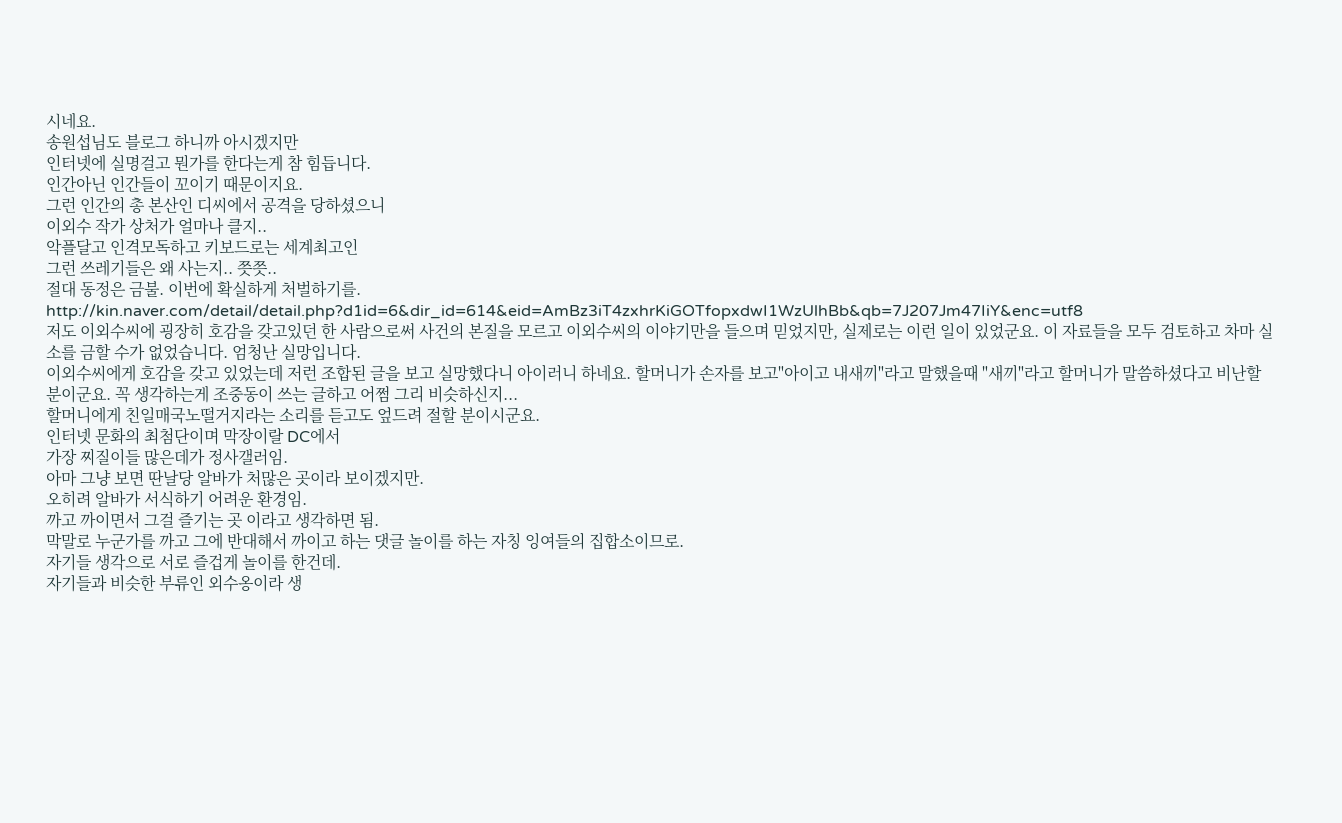시네요.
송원섭님도 블로그 하니까 아시겠지만
인터넷에 실명걸고 뭔가를 한다는게 참 힘듭니다.
인간아닌 인간들이 꼬이기 때문이지요.
그런 인간의 총 본산인 디씨에서 공격을 당하셨으니
이외수 작가 상처가 얼마나 클지..
악플달고 인격모독하고 키보드로는 세계최고인
그런 쓰레기들은 왜 사는지.. 쯧쯧..
절대 동정은 금불. 이번에 확실하게 처벌하기를.
http://kin.naver.com/detail/detail.php?d1id=6&dir_id=614&eid=AmBz3iT4zxhrKiGOTfopxdwI1WzUlhBb&qb=7J207Jm47IiY&enc=utf8
저도 이외수씨에 굉장히 호감을 갖고있던 한 사람으로써 사건의 본질을 모르고 이외수씨의 이야기만을 들으며 믿었지만, 실제로는 이런 일이 있었군요. 이 자료들을 모두 검토하고 차마 실소를 금할 수가 없었습니다. 엄청난 실망입니다.
이외수씨에게 호감을 갖고 있었는데 저런 조합된 글을 보고 실망했다니 아이러니 하네요. 할머니가 손자를 보고"아이고 내새끼"라고 말했을때 "새끼"라고 할머니가 말씀하셨다고 비난할 분이군요. 꼭 생각하는게 조중동이 쓰는 글하고 어쩜 그리 비슷하신지...
할머니에게 친일매국노떨거지라는 소리를 듣고도 엎드려 절할 분이시군요.
인터넷 문화의 최첨단이며 막장이랄 DC에서
가장 찌질이들 많은데가 정사갤러임.
아마 그냥 보면 딴날당 알바가 처많은 곳이라 보이겠지만.
오히려 알바가 서식하기 어려운 환경임.
까고 까이면서 그걸 즐기는 곳 이라고 생각하면 됨.
막말로 누군가를 까고 그에 반대해서 까이고 하는 댓글 놀이를 하는 자칭 잉여들의 집합소이므로.
자기들 생각으로 서로 즐겁게 놀이를 한건데.
자기들과 비슷한 부류인 외수옹이라 생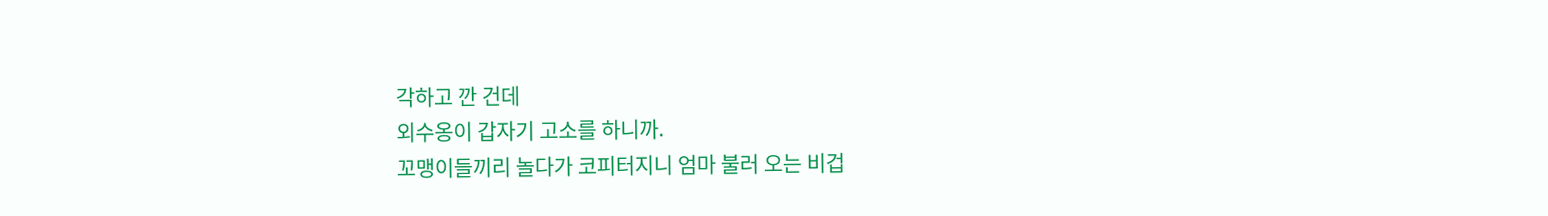각하고 깐 건데
외수옹이 갑자기 고소를 하니까.
꼬맹이들끼리 놀다가 코피터지니 엄마 불러 오는 비겁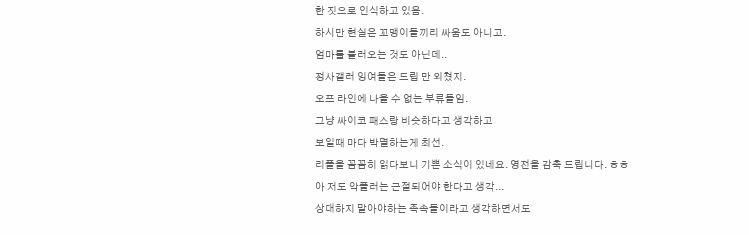한 짓으로 인식하고 있음.
하시만 현실은 꼬맹이들끼리 싸움도 아니고.
엄마를 불러오는 것도 아닌데..
정사갤러 잉여들은 드립 만 외쳤지.
오프 라인에 나올 수 없는 부류들임.
그냥 싸이코 패스랑 비슷하다고 생각하고
보일때 마다 박멸하는게 최선.
리플을 꼼꼼히 읽다보니 기쁜 소식이 있네요. 영전을 감축 드립니다. ㅎㅎ
아 저도 악플러는 근절되어야 한다고 생각...
상대하지 말아야하는 족속들이라고 생각하면서도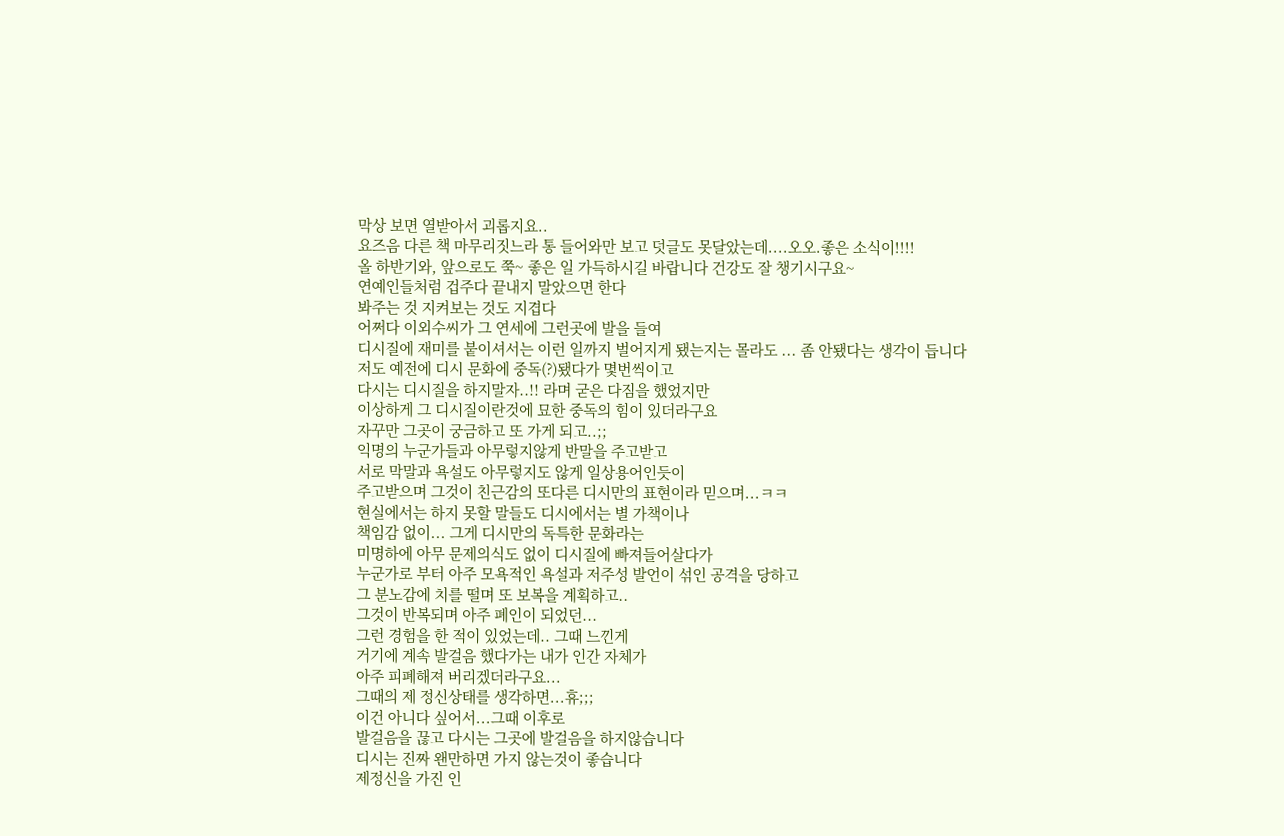막상 보면 열받아서 괴롭지요..
요즈음 다른 책 마무리짓느라 통 들어와만 보고 덧글도 못달았는데....오오.좋은 소식이!!!!
올 하반기와, 앞으로도 쭉~ 좋은 일 가득하시길 바랍니다 건강도 잘 챙기시구요~
연예인들처럼 겁주다 끝내지 말았으면 한다
봐주는 것 지켜보는 것도 지겹다
어쩌다 이외수씨가 그 연세에 그런곳에 발을 들여
디시질에 재미를 붙이셔서는 이런 일까지 벌어지게 됐는지는 몰라도 ... 좀 안됐다는 생각이 듭니다
저도 예전에 디시 문화에 중독(?)됐다가 몇번씩이고
다시는 디시질을 하지말자..!! 라며 굳은 다짐을 했었지만
이상하게 그 디시질이란것에 묘한 중독의 힘이 있더라구요
자꾸만 그곳이 궁금하고 또 가게 되고..;;
익명의 누군가들과 아무렇지않게 반말을 주고받고
서로 막말과 욕설도 아무렇지도 않게 일상용어인듯이
주고받으며 그것이 친근감의 또다른 디시만의 표현이라 믿으며...ㅋㅋ
현실에서는 하지 못할 말들도 디시에서는 별 가책이나
책임감 없이... 그게 디시만의 독특한 문화라는
미명하에 아무 문제의식도 없이 디시질에 빠져들어살다가
누군가로 부터 아주 모욕적인 욕설과 저주성 발언이 섞인 공격을 당하고
그 분노감에 치를 떨며 또 보복을 계획하고..
그것이 반복되며 아주 폐인이 되었던...
그런 경험을 한 적이 있었는데.. 그때 느낀게
거기에 계속 발걸음 했다가는 내가 인간 자체가
아주 피폐해져 버리겠더라구요...
그때의 제 정신상태를 생각하면...휴;;;
이건 아니다 싶어서...그때 이후로
발걸음을 끊고 다시는 그곳에 발걸음을 하지않습니다
디시는 진짜 왠만하면 가지 않는것이 좋습니다
제정신을 가진 인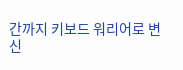간까지 키보드 워리어로 변신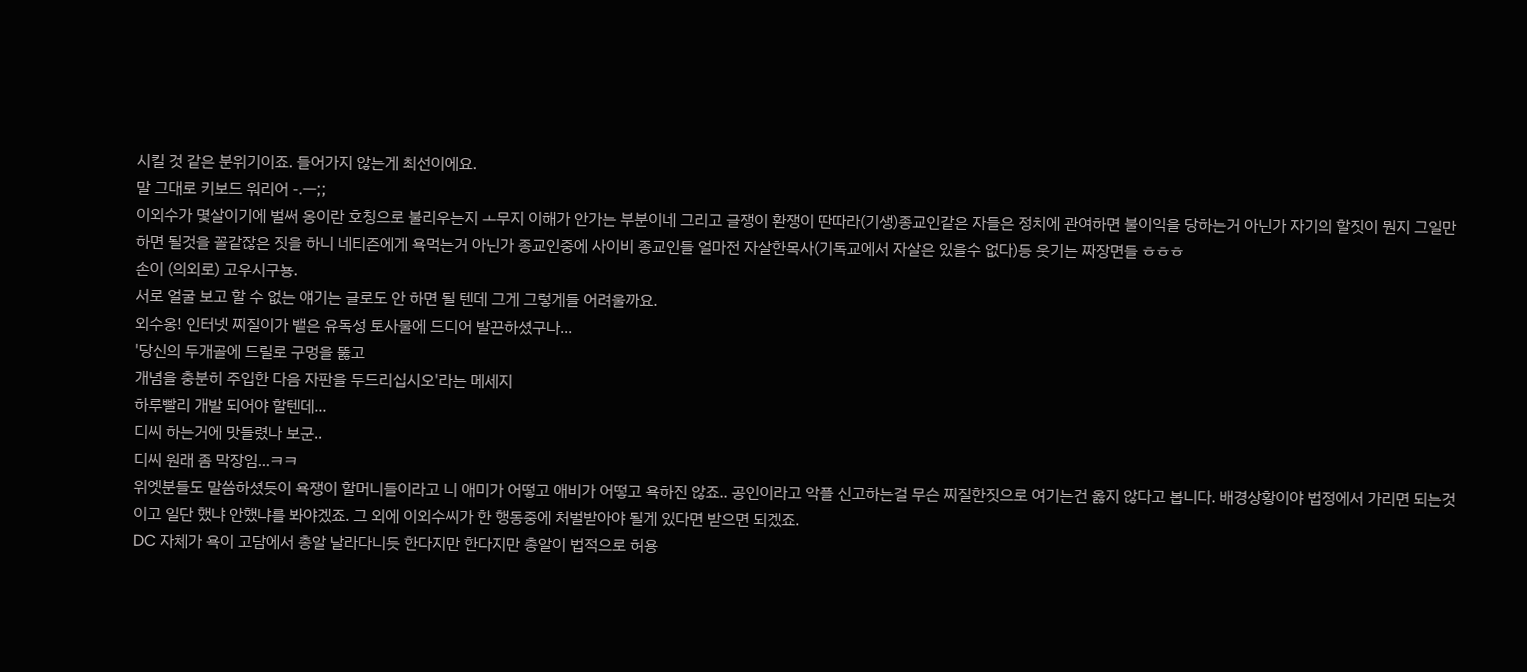시킬 것 같은 분위기이죠. 들어가지 않는게 최선이에요.
말 그대로 키보드 워리어 -.ㅡ;;
이외수가 몇살이기에 벌써 옹이란 호칭으로 불리우는지 ㅗ무지 이해가 안가는 부분이네 그리고 글쟁이 환쟁이 딴따라(기생)종교인같은 자들은 정치에 관여하면 불이익을 당하는거 아닌가 자기의 할짓이 뭔지 그일만 하면 될것을 꼴같잖은 짓을 하니 네티즌에게 욕먹는거 아닌가 종교인중에 사이비 종교인들 얼마전 자살한목사(기독교에서 자살은 있을수 없다)등 웃기는 짜장면들 ㅎㅎㅎ
손이 (의외로) 고우시구뇽.
서로 얼굴 보고 할 수 없는 얘기는 글로도 안 하면 될 텐데 그게 그렇게들 어려울까요.
외수옹! 인터넷 찌질이가 뱉은 유독성 토사물에 드디어 발끈하셨구나...
'당신의 두개골에 드릴로 구멍을 뚫고
개념을 충분히 주입한 다음 자판을 두드리십시오'라는 메세지
하루빨리 개발 되어야 할텐데...
디씨 하는거에 맛들렸나 보군..
디씨 원래 좀 막장임...ㅋㅋ
위엣분들도 말씀하셨듯이 욕쟁이 할머니들이라고 니 애미가 어떻고 애비가 어떻고 욕하진 않죠.. 공인이라고 악플 신고하는걸 무슨 찌질한짓으로 여기는건 옳지 않다고 봅니다. 배경상황이야 법정에서 가리면 되는것이고 일단 했냐 안했냐를 봐야겠죠. 그 외에 이외수씨가 한 행동중에 처벌받아야 될게 있다면 받으면 되겠죠.
DC 자체가 욕이 고담에서 총알 날라다니듯 한다지만 한다지만 총알이 법적으로 허용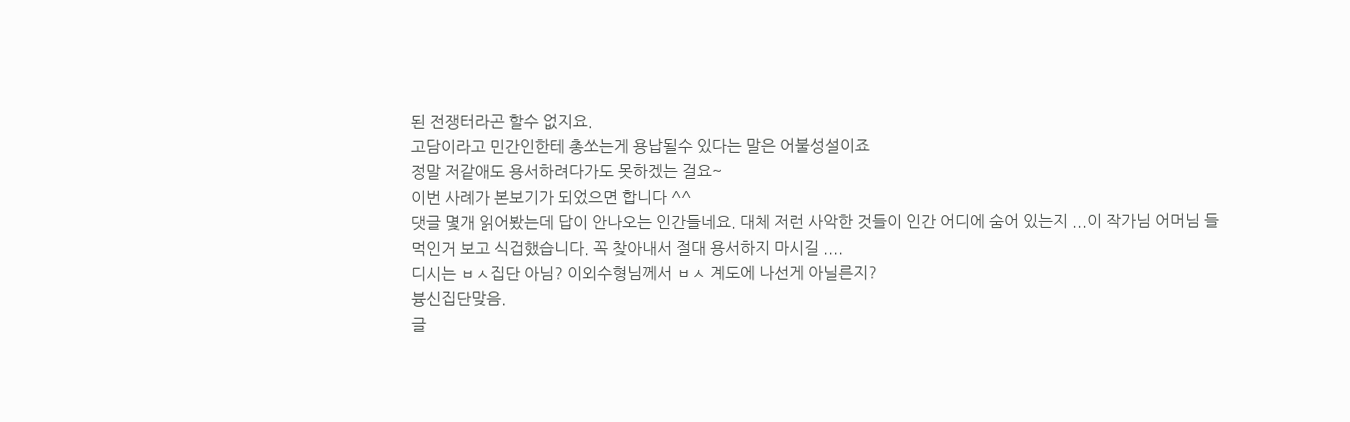된 전쟁터라곤 할수 없지요.
고담이라고 민간인한테 총쏘는게 용납될수 있다는 말은 어불성설이죠
정말 저같애도 용서하려다가도 못하겠는 걸요~
이번 사례가 본보기가 되었으면 합니다 ^^
댓글 몇개 읽어봤는데 답이 안나오는 인간들네요. 대체 저런 사악한 것들이 인간 어디에 숨어 있는지 ...이 작가님 어머님 들먹인거 보고 식겁했습니다. 꼭 찾아내서 절대 용서하지 마시길 ....
디시는 ㅂㅅ집단 아님? 이외수형님께서 ㅂㅅ 계도에 나선게 아닐른지?
븅신집단맞음.
글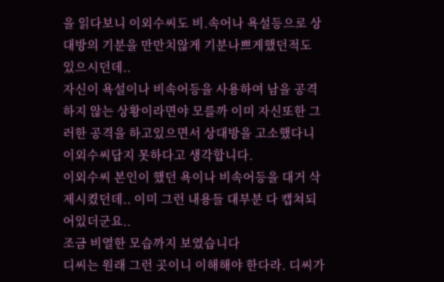을 읽다보니 이외수씨도 비.속어나 욕설등으로 상대방의 기분을 만만치않게 기분나쁘게했던적도 있으시던데..
자신이 욕설이나 비속어등을 사용하여 남을 공격하지 않는 상황이라면야 모를까 이미 자신또한 그러한 공격을 하고있으면서 상대방을 고소했다니 이외수씨답지 못하다고 생각합니다.
이외수씨 본인이 했던 욕이나 비속어등을 대거 삭제시켰던데.. 이미 그런 내용들 대부분 다 캡쳐되어있더군요..
조금 비열한 모습까지 보였습니다
디씨는 원래 그런 곳이니 이해해야 한다라. 디씨가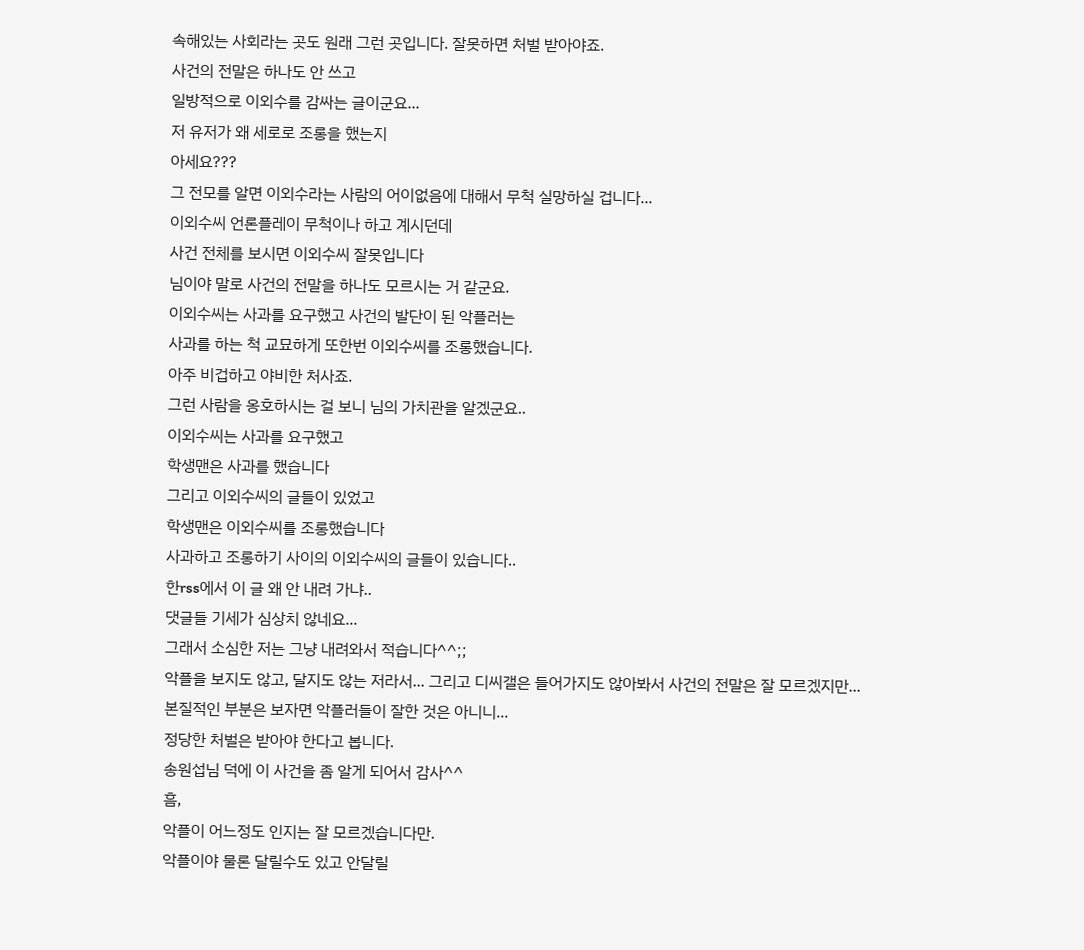속해있는 사회라는 곳도 원래 그런 곳입니다. 잘못하면 처벌 받아야죠.
사건의 전말은 하나도 안 쓰고
일방적으로 이외수를 감싸는 글이군요...
저 유저가 왜 세로로 조롱을 했는지
아세요???
그 전모를 알면 이외수라는 사람의 어이없음에 대해서 무척 실망하실 겁니다...
이외수씨 언론플레이 무척이나 하고 계시던데
사건 전체를 보시면 이외수씨 잘못입니다
님이야 말로 사건의 전말을 하나도 모르시는 거 같군요.
이외수씨는 사과를 요구했고 사건의 발단이 된 악플러는
사과를 하는 척 교묘하게 또한번 이외수씨를 조롱했습니다.
아주 비겁하고 야비한 처사죠.
그런 사람을 옹호하시는 걸 보니 님의 가치관을 알겠군요..
이외수씨는 사과를 요구했고
학생맨은 사과를 했습니다
그리고 이외수씨의 글들이 있었고
학생맨은 이외수씨를 조롱했습니다
사과하고 조롱하기 사이의 이외수씨의 글들이 있습니다..
한rss에서 이 글 왜 안 내려 가냐..
댓글들 기세가 심상치 않네요...
그래서 소심한 저는 그냥 내려와서 적습니다^^;;
악플을 보지도 않고, 달지도 않는 저라서... 그리고 디씨갤은 들어가지도 않아봐서 사건의 전말은 잘 모르겠지만...
본질적인 부분은 보자면 악플러들이 잘한 것은 아니니...
정당한 처벌은 받아야 한다고 봅니다.
송원섭님 덕에 이 사건을 좀 알게 되어서 감사^^
흠,
악플이 어느정도 인지는 잘 모르겠습니다만.
악플이야 물론 달릴수도 있고 안달릴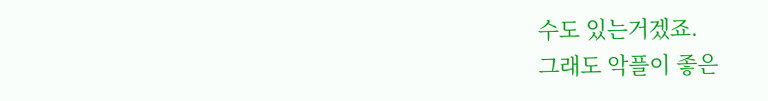수도 있는거겠죠.
그래도 악플이 좋은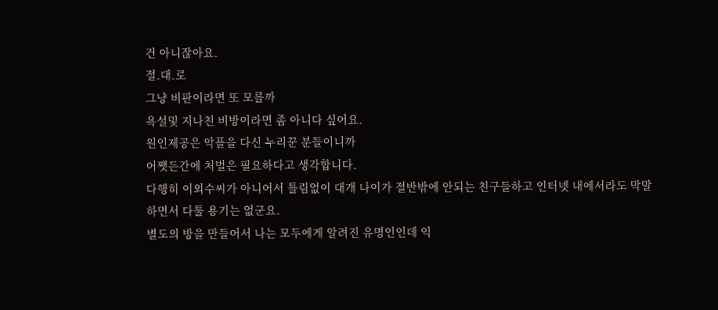건 아니잖아요.
절.대.로
그냥 비판이라면 또 모를까
욕설및 지나친 비방이라면 좀 아니다 싶어요.
원인제공은 악플을 다신 누리꾼 분들이니까
어쨋든간에 처벌은 필요하다고 생각합니다.
다행히 이외수씨가 아니어서 틀림없이 대개 나이가 절반밖에 안되는 친구들하고 인터넷 내에서라도 막말하면서 다툴 용기는 없군요.
별도의 방을 만들어서 나는 모두에게 알려진 유명인인데 익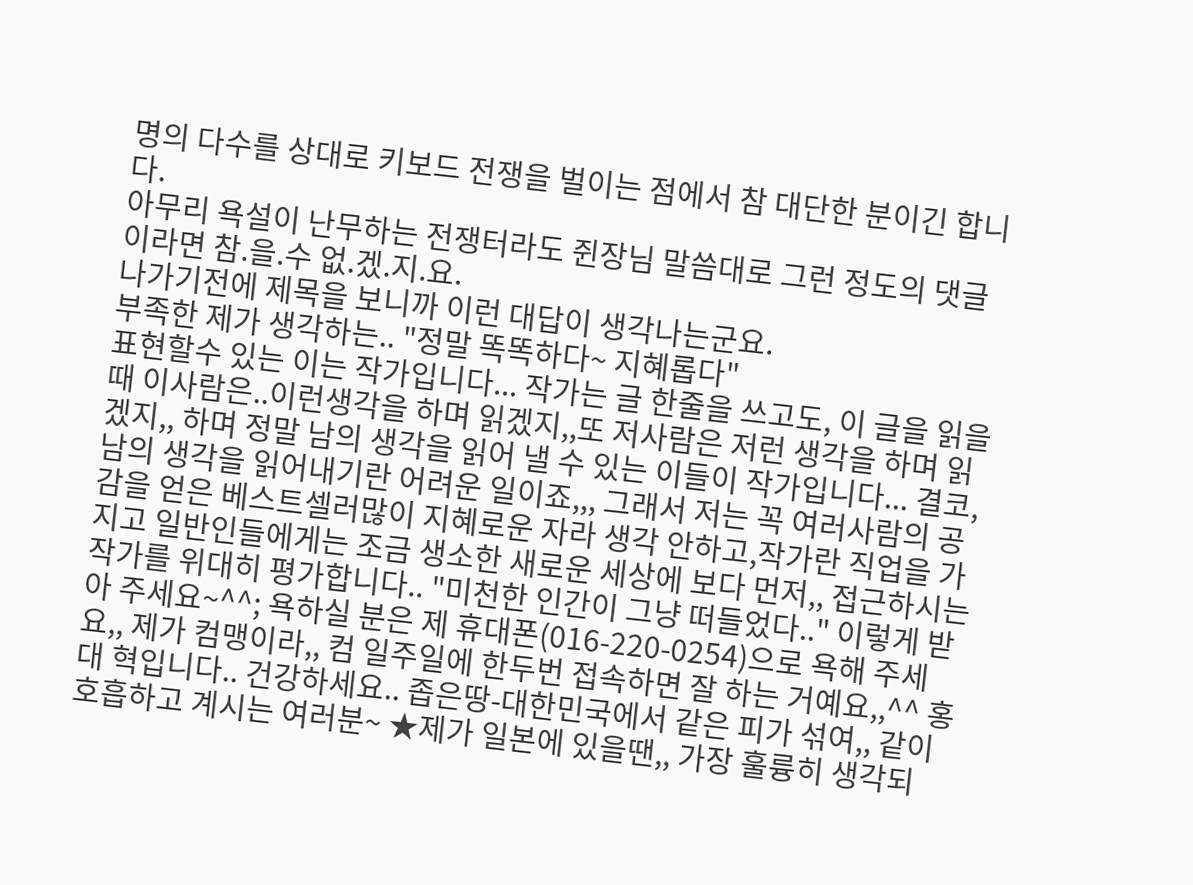명의 다수를 상대로 키보드 전쟁을 벌이는 점에서 참 대단한 분이긴 합니다.
아무리 욕설이 난무하는 전쟁터라도 쥔장님 말씀대로 그런 정도의 댓글이라면 참.을.수 없.겠.지.요.
나가기전에 제목을 보니까 이런 대답이 생각나는군요.
부족한 제가 생각하는.. "정말 똑똑하다~ 지혜롭다"
표현할수 있는 이는 작가입니다... 작가는 글 한줄을 쓰고도, 이 글을 읽을때 이사람은..이런생각을 하며 읽겠지,,또 저사람은 저런 생각을 하며 읽겠지,, 하며 정말 남의 생각을 읽어 낼 수 있는 이들이 작가입니다... 결코, 남의 생각을 읽어내기란 어려운 일이죠,,, 그래서 저는 꼭 여러사람의 공감을 얻은 베스트셀러많이 지혜로운 자라 생각 안하고,작가란 직업을 가지고 일반인들에게는 조금 생소한 새로운 세상에 보다 먼저,, 접근하시는 작가를 위대히 평가합니다.. "미천한 인간이 그냥 떠들었다.." 이렇게 받아 주세요~^^; 욕하실 분은 제 휴대폰(016-220-0254)으로 욕해 주세요,, 제가 컴맹이라,, 컴 일주일에 한두번 접속하면 잘 하는 거예요,,^^ 홍 대 혁입니다.. 건강하세요.. 좁은땅-대한민국에서 같은 피가 섞여,, 같이 호흡하고 계시는 여러분~ ★제가 일본에 있을땐,, 가장 훌륭히 생각되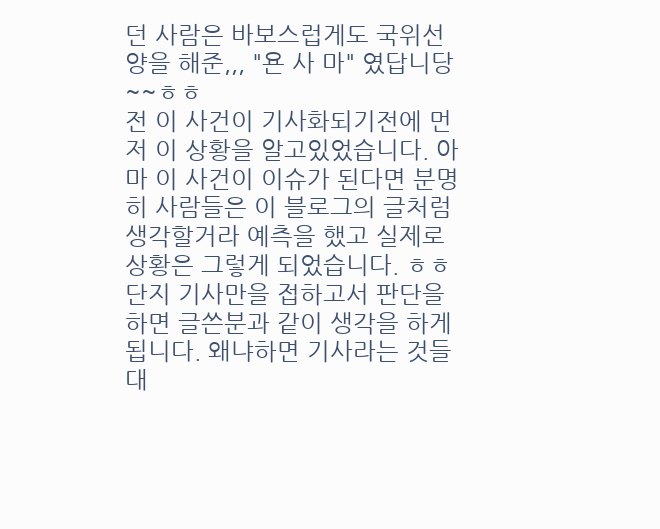던 사람은 바보스럽게도 국위선양을 해준,,, "욘 사 마" 였답니당~~ㅎㅎ
전 이 사건이 기사화되기전에 먼저 이 상황을 알고있었습니다. 아마 이 사건이 이슈가 된다면 분명히 사람들은 이 블로그의 글처럼 생각할거라 예측을 했고 실제로 상황은 그렇게 되었습니다. ㅎㅎ
단지 기사만을 접하고서 판단을 하면 글쓴분과 같이 생각을 하게됩니다. 왜냐하면 기사라는 것들 대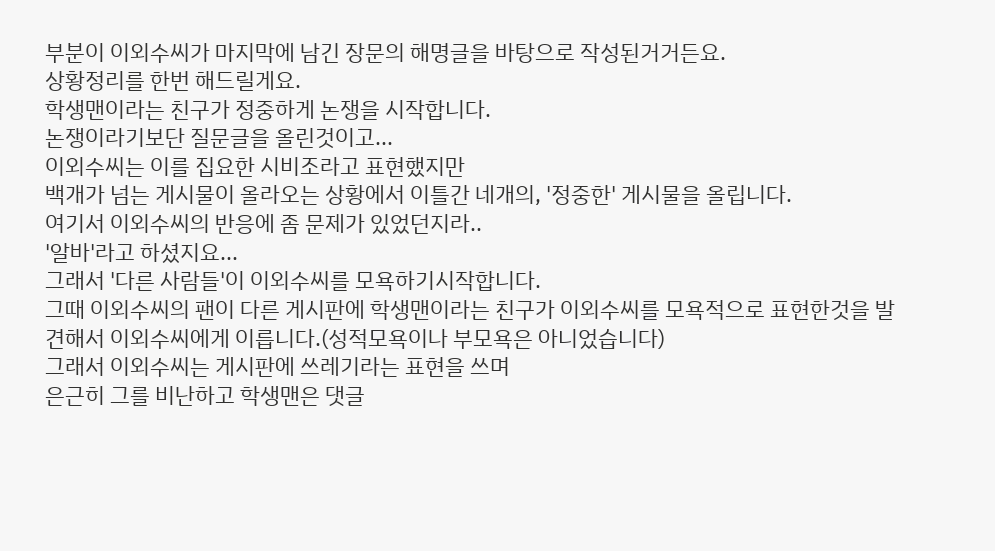부분이 이외수씨가 마지막에 남긴 장문의 해명글을 바탕으로 작성된거거든요.
상황정리를 한번 해드릴게요.
학생맨이라는 친구가 정중하게 논쟁을 시작합니다.
논쟁이라기보단 질문글을 올린것이고...
이외수씨는 이를 집요한 시비조라고 표현했지만
백개가 넘는 게시물이 올라오는 상황에서 이틀간 네개의, '정중한' 게시물을 올립니다.
여기서 이외수씨의 반응에 좀 문제가 있었던지라..
'알바'라고 하셨지요...
그래서 '다른 사람들'이 이외수씨를 모욕하기시작합니다.
그때 이외수씨의 팬이 다른 게시판에 학생맨이라는 친구가 이외수씨를 모욕적으로 표현한것을 발견해서 이외수씨에게 이릅니다.(성적모욕이나 부모욕은 아니었습니다)
그래서 이외수씨는 게시판에 쓰레기라는 표현을 쓰며
은근히 그를 비난하고 학생맨은 댓글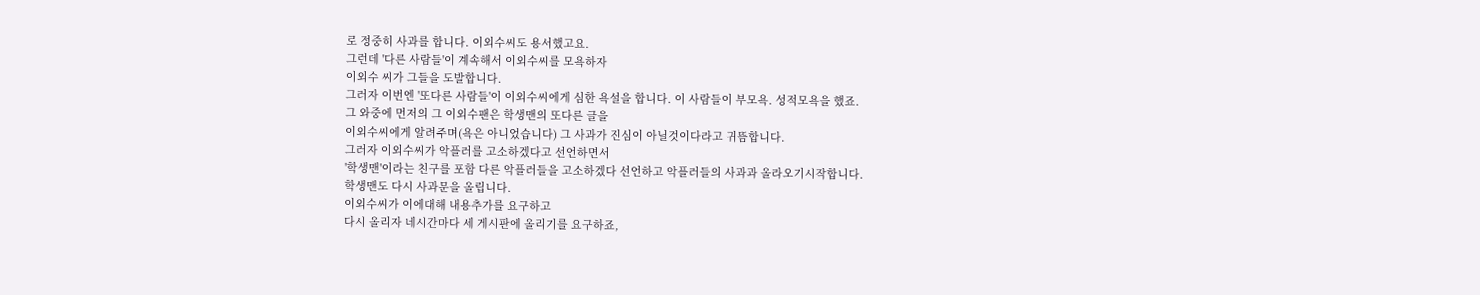로 정중히 사과를 합니다. 이외수씨도 용서했고요.
그런데 '다른 사람들'이 계속해서 이외수씨를 모욕하자
이외수 씨가 그들을 도발합니다.
그러자 이번엔 '또다른 사람들'이 이외수씨에게 심한 욕설을 합니다. 이 사람들이 부모욕. 성적모욕을 했죠.
그 와중에 먼저의 그 이외수팬은 학생맨의 또다른 글을
이외수씨에게 알려주며(욕은 아니었습니다) 그 사과가 진심이 아닐것이다라고 귀뜸합니다.
그러자 이외수씨가 악플러를 고소하겠다고 선언하면서
'학생맨'이라는 친구를 포함 다른 악플러들을 고소하겠다 선언하고 악플러들의 사과과 올라오기시작합니다.
학생맨도 다시 사과문을 올립니다.
이외수씨가 이에대해 내용추가를 요구하고
다시 올리자 네시간마다 세 게시판에 올리기를 요구하죠,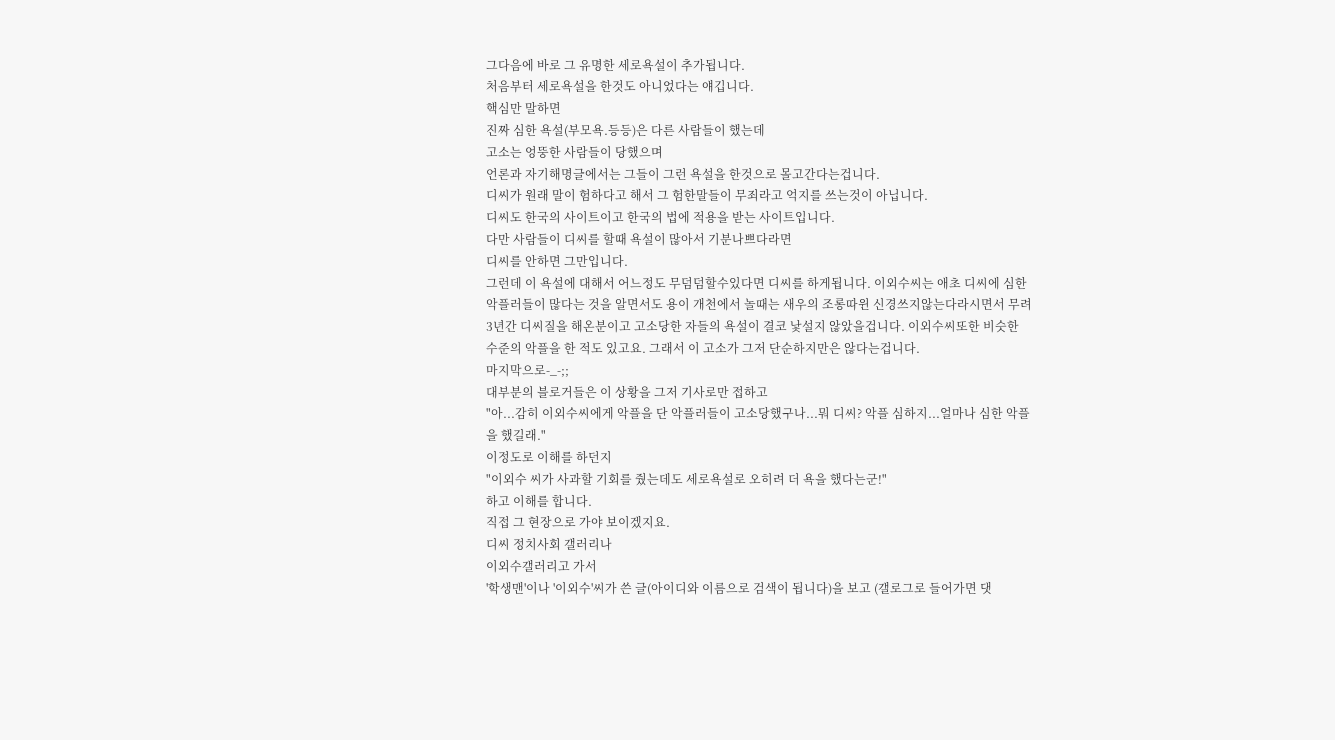그다음에 바로 그 유명한 세로욕설이 추가됩니다.
처음부터 세로욕설을 한것도 아니었다는 얘깁니다.
핵심만 말하면
진짜 심한 욕설(부모욕.등등)은 다른 사람들이 했는데
고소는 엉뚱한 사람들이 당했으며
언론과 자기해명글에서는 그들이 그런 욕설을 한것으로 몰고간다는겁니다.
디씨가 원래 말이 험하다고 해서 그 험한말들이 무죄라고 억지를 쓰는것이 아닙니다.
디씨도 한국의 사이트이고 한국의 법에 적용을 받는 사이트입니다.
다만 사람들이 디씨를 할때 욕설이 많아서 기분나쁘다라면
디씨를 안하면 그만입니다.
그런데 이 욕설에 대해서 어느정도 무덤덤할수있다면 디씨를 하게됩니다. 이외수씨는 애초 디씨에 심한 악플러들이 많다는 것을 알면서도 용이 개천에서 놀때는 새우의 조롱따윈 신경쓰지않는다라시면서 무려 3년간 디씨질을 해온분이고 고소당한 자들의 욕설이 결코 낯설지 않았을겁니다. 이외수씨또한 비슷한 수준의 악플을 한 적도 있고요. 그래서 이 고소가 그저 단순하지만은 않다는겁니다.
마지막으로-_-;;
대부분의 블로거들은 이 상황을 그저 기사로만 접하고
"아...감히 이외수씨에게 악플을 단 악플러들이 고소당했구나...뭐 디씨? 악플 심하지...얼마나 심한 악플을 했길래."
이정도로 이해를 하던지
"이외수 씨가 사과할 기회를 줬는데도 세로욕설로 오히려 더 욕을 했다는군!"
하고 이해를 합니다.
직접 그 현장으로 가야 보이겠지요.
디씨 정치사회 갤러리나
이외수갤러리고 가서
'학생맨'이나 '이외수'씨가 쓴 글(아이디와 이름으로 검색이 됩니다)을 보고 (갤로그로 들어가면 댓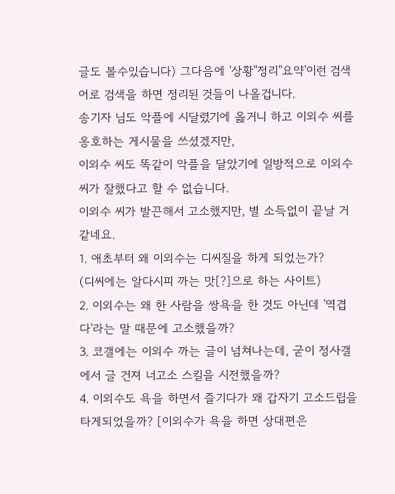글도 볼수있습니다) 그다음에 '상황''정리''요약'이런 검색어로 검색을 하면 정리된 것들이 나올겁니다.
송기자 님도 악플에 시달렸기에 옳거니 하고 이외수 씨를 옹호하는 게시물을 쓰셨겠지만,
이외수 씨도 똑같이 악플을 달았기에 일방적으로 이외수 씨가 잘했다고 할 수 없습니다.
이외수 씨가 발끈해서 고소했지만, 별 소득없이 끝날 거 같네요.
1. 애초부터 왜 이외수는 디씨질을 하게 되었는가?
(디씨에는 알다시피 까는 맛[?]으로 하는 사이트)
2. 이외수는 왜 한 사람을 쌍욕을 한 것도 아닌데 '역겹다'라는 말 때문에 고소했을까?
3. 코갤에는 이외수 까는 글이 넘쳐나는데, 굳이 정사갤에서 글 건져 너고소 스킬을 시전했을까?
4. 이외수도 욕을 하면서 즐기다가 왜 갑자기 고소드립을 타게되었을까? [이외수가 욕을 하면 상대편은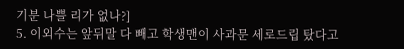기분 나쁠 리가 없나?]
5. 이외수는 앞뒤말 다 빼고 학생맨이 사과문 세로드립 탔다고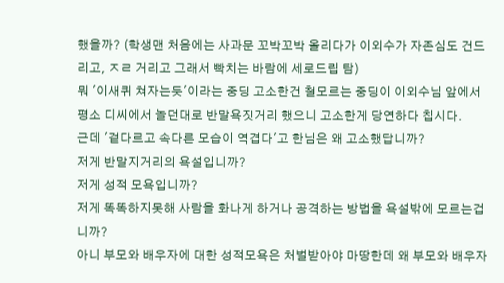했을까? (학생맨 처음에는 사과문 꼬박꼬박 올리다가 이외수가 자존심도 건드리고, ㅈㄹ 거리고 그래서 빡치는 바람에 세로드립 탐)
뭐 '이새퀴 쳐자는듯'이라는 중딩 고소한건 철모르는 중딩이 이외수님 앞에서 평소 디씨에서 놀던대로 반말욕짓거리 했으니 고소한게 당연하다 칩시다.
근데 '겉다르고 속다른 모습이 역겹다'고 한님은 왜 고소했답니까?
저게 반말지거리의 욕설입니까?
저게 성적 모욕입니까?
저게 똑똑하지못해 사람을 화나게 하거나 공격하는 방법을 욕설밖에 모르는겁니까?
아니 부모와 배우자에 대한 성적모욕은 처벌받아야 마땅한데 왜 부모와 배우자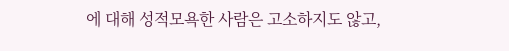에 대해 성적모욕한 사람은 고소하지도 않고,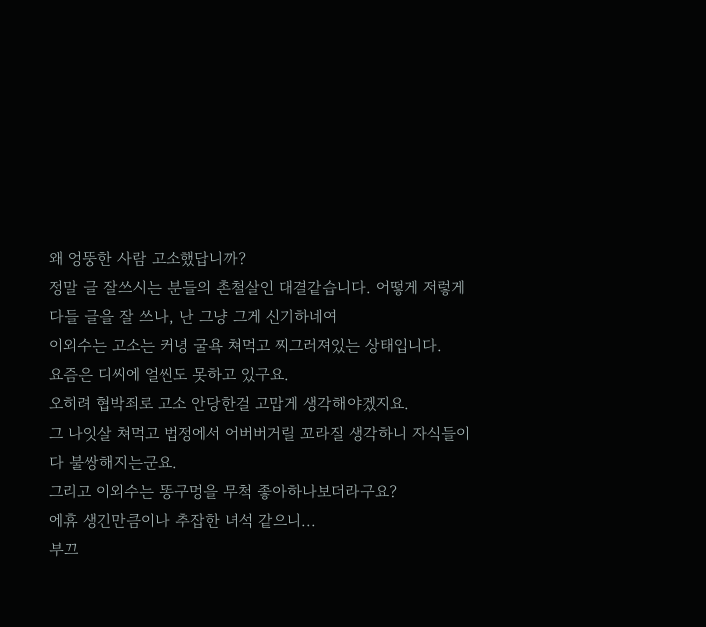왜 엉뚱한 사람 고소했답니까?
정말 글 잘쓰시는 분들의 촌철살인 대결같습니다. 어떻게 저렇게 다들 글을 잘 쓰나, 난 그냥 그게 신기하네여
이외수는 고소는 커녕 굴욕 쳐먹고 찌그러져있는 상태입니다.
요즘은 디씨에 얼씬도 못하고 있구요.
오히려 협박죄로 고소 안당한걸 고맙게 생각해야겠지요.
그 나잇살 쳐먹고 법정에서 어버버거릴 꼬라질 생각하니 자식들이 다 불쌍해지는군요.
그리고 이외수는 똥구멍을 무척 좋아하나보더라구요?
에휴 생긴만큼이나 추잡한 녀석 같으니...
부끄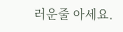러운줄 아세요.